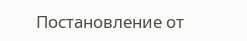Постановление от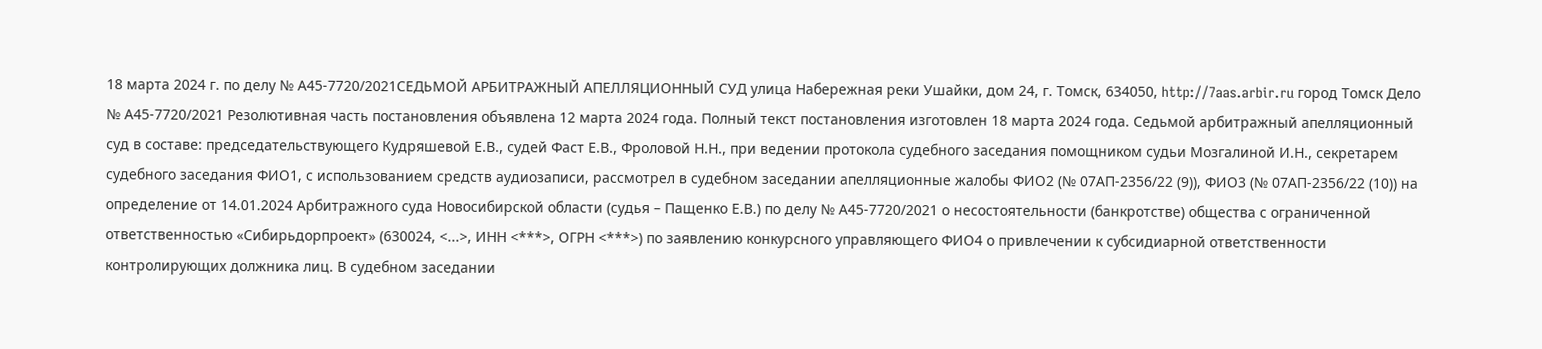18 марта 2024 г. по делу № А45-7720/2021СЕДЬМОЙ АРБИТРАЖНЫЙ АПЕЛЛЯЦИОННЫЙ СУД улица Набережная реки Ушайки, дом 24, г. Томск, 634050, http://7aas.arbir.ru город Томск Дело № А45-7720/2021 Резолютивная часть постановления объявлена 12 марта 2024 года. Полный текст постановления изготовлен 18 марта 2024 года. Седьмой арбитражный апелляционный суд в составе: председательствующего Кудряшевой Е.В., судей Фаст Е.В., Фроловой Н.Н., при ведении протокола судебного заседания помощником судьи Мозгалиной И.Н., секретарем судебного заседания ФИО1, с использованием средств аудиозаписи, рассмотрел в судебном заседании апелляционные жалобы ФИО2 (№ 07АП-2356/22 (9)), ФИО3 (№ 07АП-2356/22 (10)) на определение от 14.01.2024 Арбитражного суда Новосибирской области (судья – Пащенко Е.В.) по делу № А45-7720/2021 о несостоятельности (банкротстве) общества с ограниченной ответственностью «Сибирьдорпроект» (630024, <...>, ИНН <***>, ОГРН <***>) по заявлению конкурсного управляющего ФИО4 о привлечении к субсидиарной ответственности контролирующих должника лиц. В судебном заседании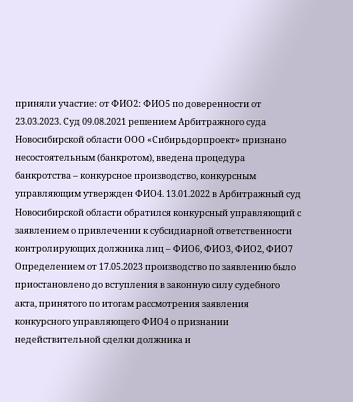приняли участие: от ФИО2: ФИО5 по доверенности от 23.03.2023. Суд 09.08.2021 решением Арбитражного суда Новосибирской области ООО «Сибирьдорпроект» признано несостоятельным (банкротом), введена процедура банкротства – конкурсное производство, конкурсным управляющим утвержден ФИО4. 13.01.2022 в Арбитражный суд Новосибирской области обратился конкурсный управляющий с заявлением о привлечении к субсидиарной ответственности контролирующих должника лиц – ФИО6, ФИО3, ФИО2, ФИО7 Определением от 17.05.2023 производство по заявлению было приостановлено до вступления в законную силу судебного акта, принятого по итогам рассмотрения заявления конкурсного управляющего ФИО4 о признании недействительной сделки должника и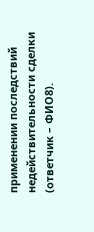применении последствий недействительности сделки (ответчик – ФИО8).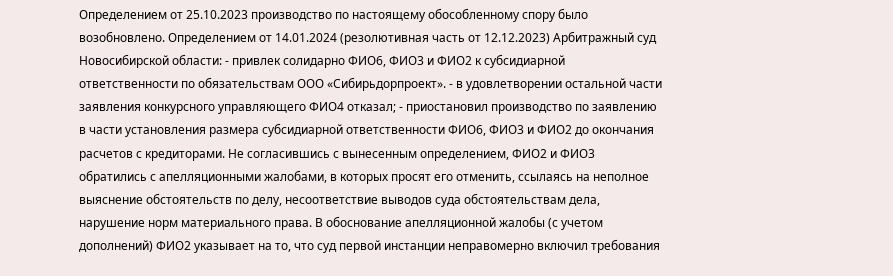Определением от 25.10.2023 производство по настоящему обособленному спору было возобновлено. Определением от 14.01.2024 (резолютивная часть от 12.12.2023) Арбитражный суд Новосибирской области: - привлек солидарно ФИО6, ФИО3 и ФИО2 к субсидиарной ответственности по обязательствам ООО «Сибирьдорпроект». - в удовлетворении остальной части заявления конкурсного управляющего ФИО4 отказал; - приостановил производство по заявлению в части установления размера субсидиарной ответственности ФИО6, ФИО3 и ФИО2 до окончания расчетов с кредиторами. Не согласившись с вынесенным определением, ФИО2 и ФИО3 обратились с апелляционными жалобами, в которых просят его отменить, ссылаясь на неполное выяснение обстоятельств по делу, несоответствие выводов суда обстоятельствам дела, нарушение норм материального права. В обоснование апелляционной жалобы (с учетом дополнений) ФИО2 указывает на то, что суд первой инстанции неправомерно включил требования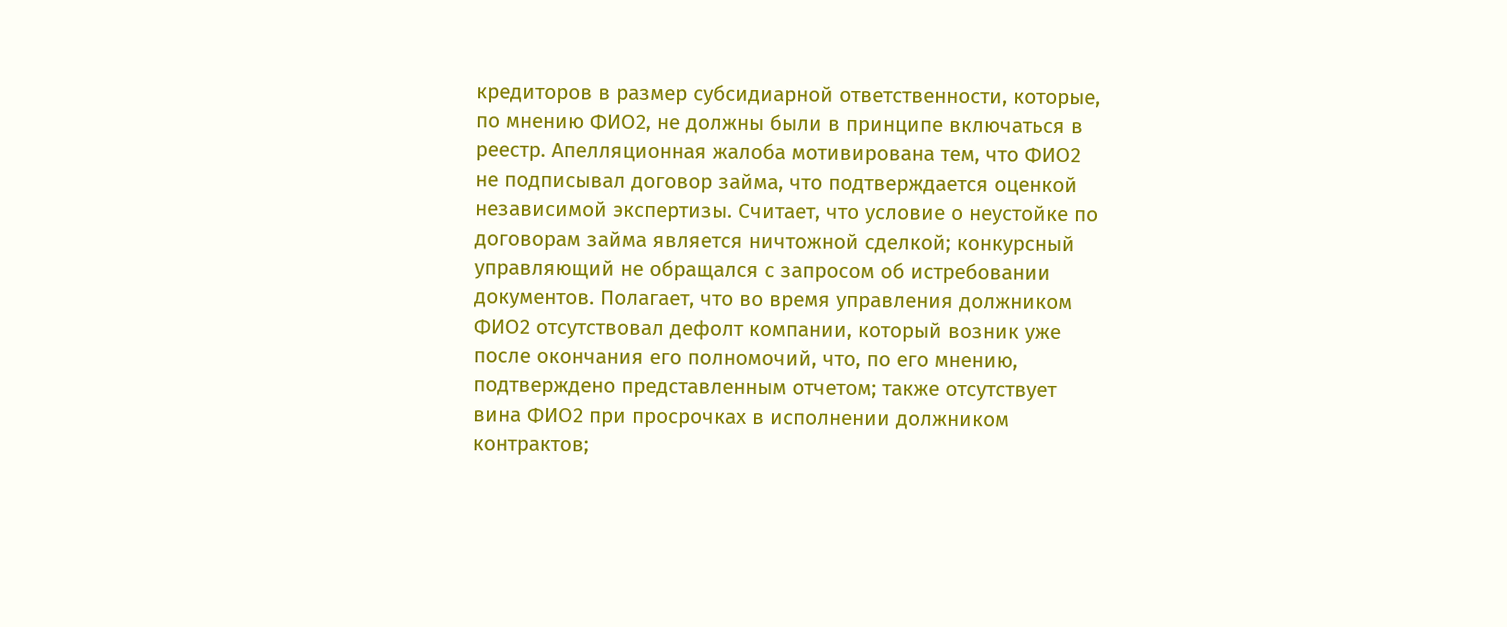кредиторов в размер субсидиарной ответственности, которые, по мнению ФИО2, не должны были в принципе включаться в реестр. Апелляционная жалоба мотивирована тем, что ФИО2 не подписывал договор займа, что подтверждается оценкой независимой экспертизы. Считает, что условие о неустойке по договорам займа является ничтожной сделкой; конкурсный управляющий не обращался с запросом об истребовании документов. Полагает, что во время управления должником ФИО2 отсутствовал дефолт компании, который возник уже после окончания его полномочий, что, по его мнению, подтверждено представленным отчетом; также отсутствует вина ФИО2 при просрочках в исполнении должником контрактов;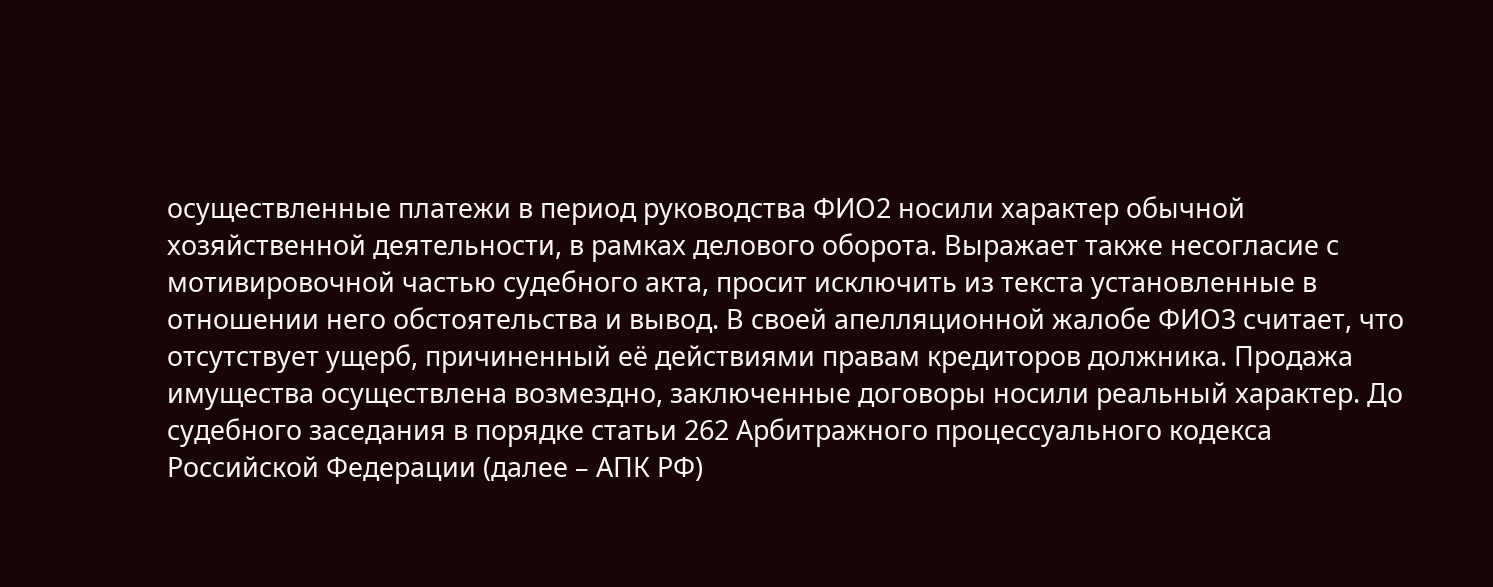осуществленные платежи в период руководства ФИО2 носили характер обычной хозяйственной деятельности, в рамках делового оборота. Выражает также несогласие с мотивировочной частью судебного акта, просит исключить из текста установленные в отношении него обстоятельства и вывод. В своей апелляционной жалобе ФИО3 считает, что отсутствует ущерб, причиненный её действиями правам кредиторов должника. Продажа имущества осуществлена возмездно, заключенные договоры носили реальный характер. До судебного заседания в порядке статьи 262 Арбитражного процессуального кодекса Российской Федерации (далее – АПК РФ)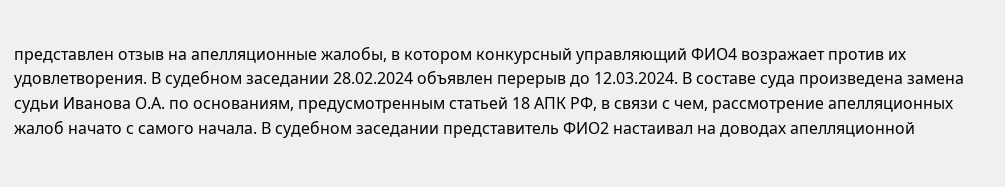представлен отзыв на апелляционные жалобы, в котором конкурсный управляющий ФИО4 возражает против их удовлетворения. В судебном заседании 28.02.2024 объявлен перерыв до 12.03.2024. В составе суда произведена замена судьи Иванова О.А. по основаниям, предусмотренным статьей 18 АПК РФ, в связи с чем, рассмотрение апелляционных жалоб начато с самого начала. В судебном заседании представитель ФИО2 настаивал на доводах апелляционной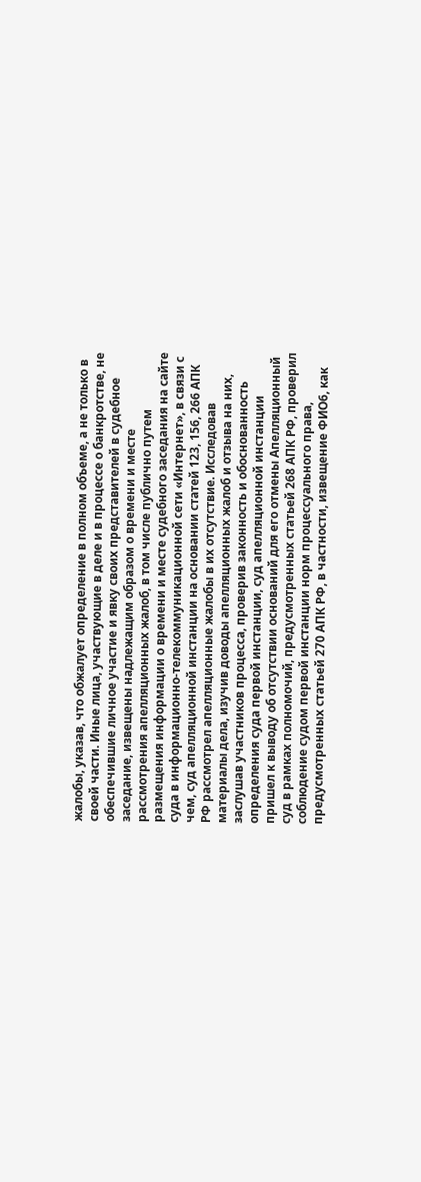жалобы, указав, что обжалует определение в полном объеме, а не только в своей части. Иные лица, участвующие в деле и в процессе о банкротстве, не обеспечившие личное участие и явку своих представителей в судебное заседание, извещены надлежащим образом о времени и месте рассмотрения апелляционных жалоб, в том числе публично путем размещения информации о времени и месте судебного заседания на сайте суда в информационно-телекоммуникационной сети «Интернет», в связи с чем, суд апелляционной инстанции на основании статей 123, 156, 266 АПК РФ рассмотрел апелляционные жалобы в их отсутствие. Исследовав материалы дела, изучив доводы апелляционных жалоб и отзыва на них, заслушав участников процесса, проверив законность и обоснованность определения суда первой инстанции, суд апелляционной инстанции пришел к выводу об отсутствии оснований для его отмены Апелляционный суд в рамках полномочий, предусмотренных статьей 268 АПК РФ, проверил соблюдение судом первой инстанции норм процессуального права, предусмотренных статьей 270 АПК РФ, в частности, извещение ФИО6, как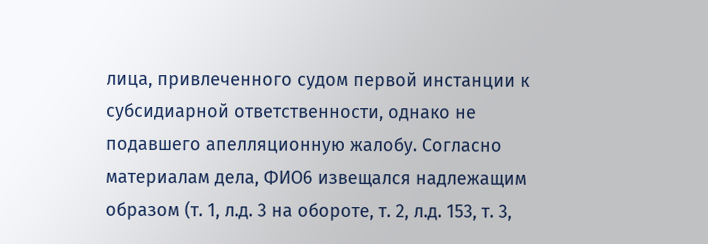лица, привлеченного судом первой инстанции к субсидиарной ответственности, однако не подавшего апелляционную жалобу. Согласно материалам дела, ФИО6 извещался надлежащим образом (т. 1, л.д. 3 на обороте, т. 2, л.д. 153, т. 3,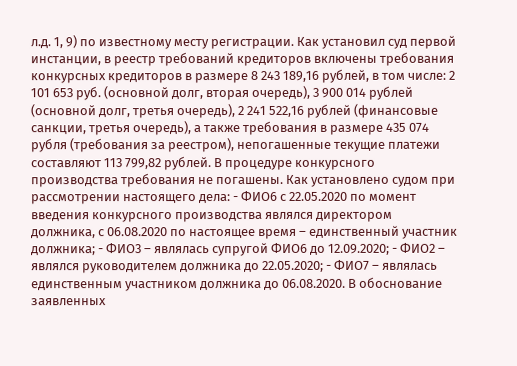л.д. 1, 9) по известному месту регистрации. Как установил суд первой инстанции, в реестр требований кредиторов включены требования конкурсных кредиторов в размере 8 243 189,16 рублей, в том числе: 2 101 653 руб. (основной долг, вторая очередь), 3 900 014 рублей (основной долг, третья очередь), 2 241 522,16 рублей (финансовые санкции, третья очередь), а также требования в размере 435 074 рубля (требования за реестром), непогашенные текущие платежи составляют 113 799,82 рублей. В процедуре конкурсного производства требования не погашены. Как установлено судом при рассмотрении настоящего дела: - ФИО6 с 22.05.2020 по момент введения конкурсного производства являлся директором должника, с 06.08.2020 по настоящее время – единственный участник должника; - ФИО3 – являлась супругой ФИО6 до 12.09.2020; - ФИО2 – являлся руководителем должника до 22.05.2020; - ФИО7 – являлась единственным участником должника до 06.08.2020. В обоснование заявленных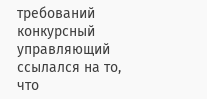требований конкурсный управляющий ссылался на то, что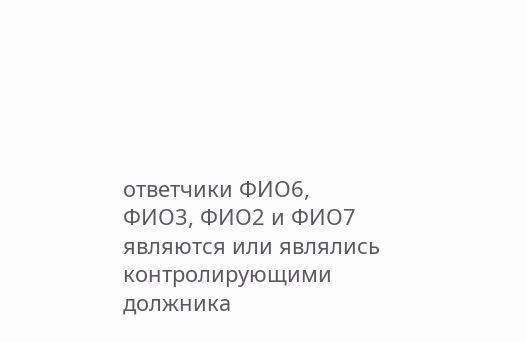ответчики ФИО6, ФИО3, ФИО2 и ФИО7 являются или являлись контролирующими должника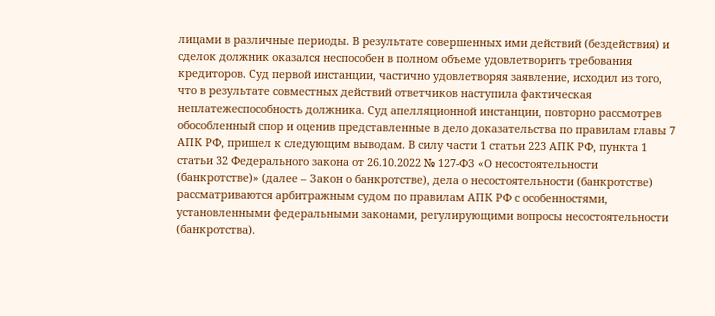лицами в различные периоды. В результате совершенных ими действий (бездействия) и сделок должник оказался неспособен в полном объеме удовлетворить требования кредиторов. Суд первой инстанции, частично удовлетворяя заявление, исходил из того, что в результате совместных действий ответчиков наступила фактическая неплатежеспособность должника. Суд апелляционной инстанции, повторно рассмотрев обособленный спор и оценив представленные в дело доказательства по правилам главы 7 АПК РФ, пришел к следующим выводам. В силу части 1 статьи 223 АПК РФ, пункта 1 статьи 32 Федерального закона от 26.10.2022 № 127-ФЗ «О несостоятельности (банкротстве)» (далее – Закон о банкротстве), дела о несостоятельности (банкротстве) рассматриваются арбитражным судом по правилам АПК РФ с особенностями, установленными федеральными законами, регулирующими вопросы несостоятельности (банкротства).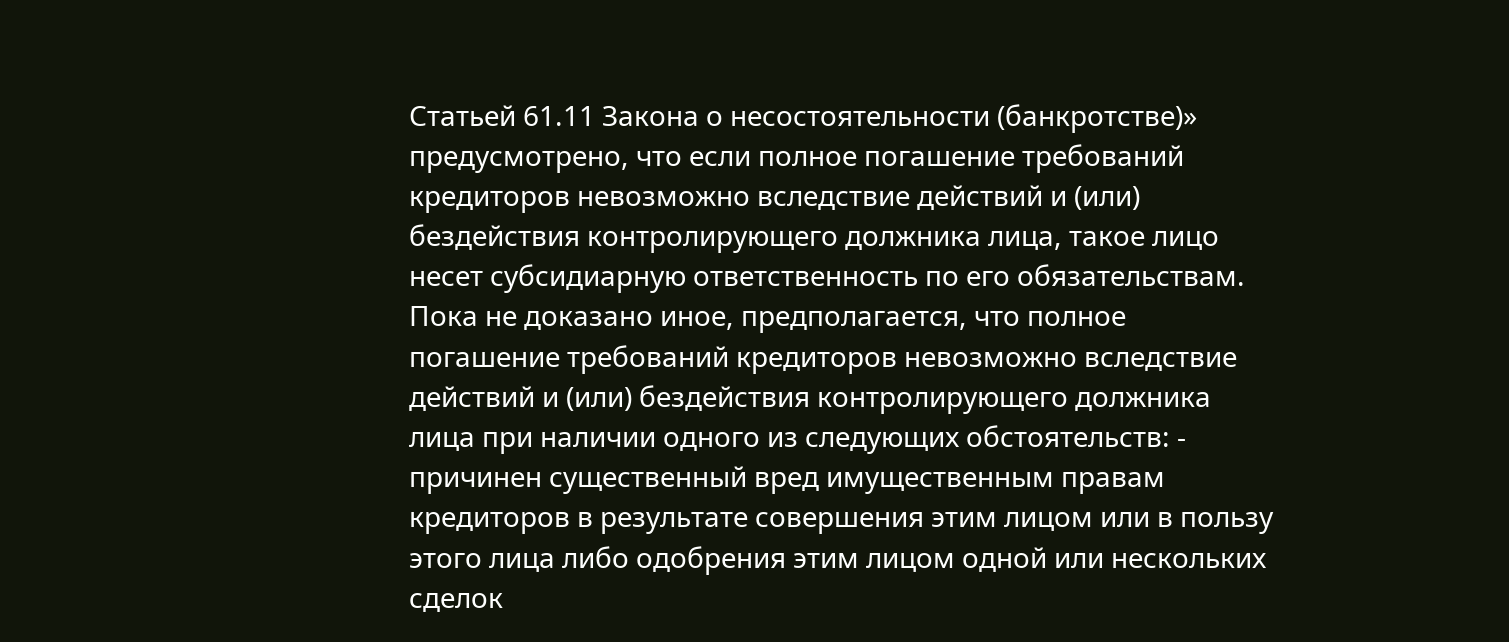Статьей 61.11 Закона о несостоятельности (банкротстве)» предусмотрено, что если полное погашение требований кредиторов невозможно вследствие действий и (или) бездействия контролирующего должника лица, такое лицо несет субсидиарную ответственность по его обязательствам. Пока не доказано иное, предполагается, что полное погашение требований кредиторов невозможно вследствие действий и (или) бездействия контролирующего должника лица при наличии одного из следующих обстоятельств: - причинен существенный вред имущественным правам кредиторов в результате совершения этим лицом или в пользу этого лица либо одобрения этим лицом одной или нескольких сделок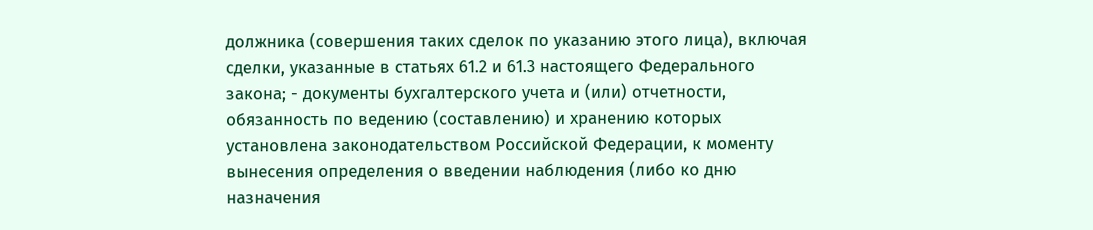должника (совершения таких сделок по указанию этого лица), включая сделки, указанные в статьях 61.2 и 61.3 настоящего Федерального закона; - документы бухгалтерского учета и (или) отчетности, обязанность по ведению (составлению) и хранению которых установлена законодательством Российской Федерации, к моменту вынесения определения о введении наблюдения (либо ко дню назначения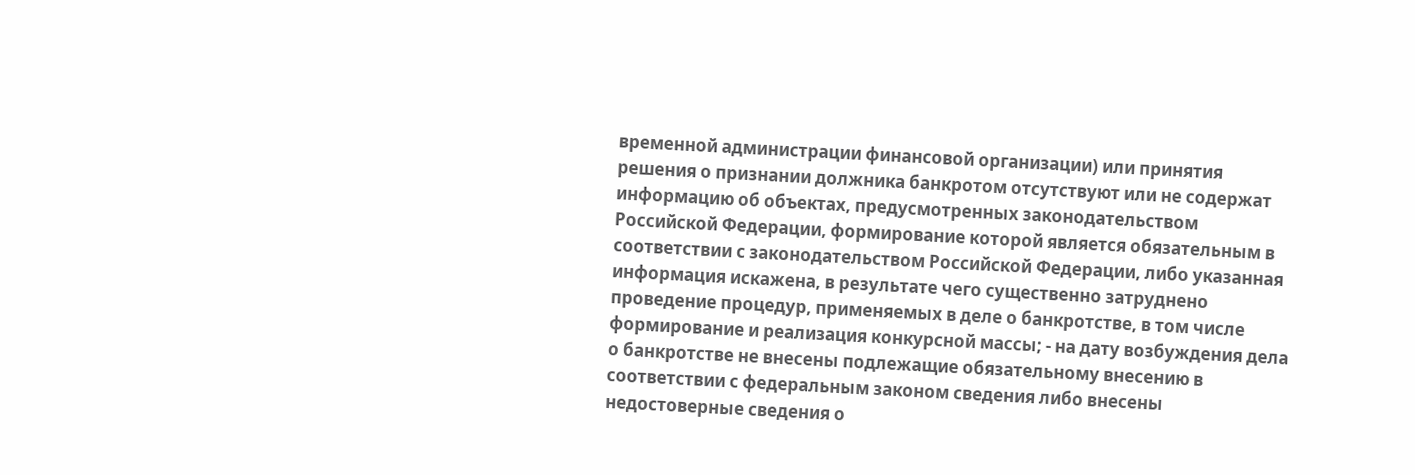временной администрации финансовой организации) или принятия решения о признании должника банкротом отсутствуют или не содержат информацию об объектах, предусмотренных законодательством Российской Федерации, формирование которой является обязательным в соответствии с законодательством Российской Федерации, либо указанная информация искажена, в результате чего существенно затруднено проведение процедур, применяемых в деле о банкротстве, в том числе формирование и реализация конкурсной массы; - на дату возбуждения дела о банкротстве не внесены подлежащие обязательному внесению в соответствии с федеральным законом сведения либо внесены недостоверные сведения о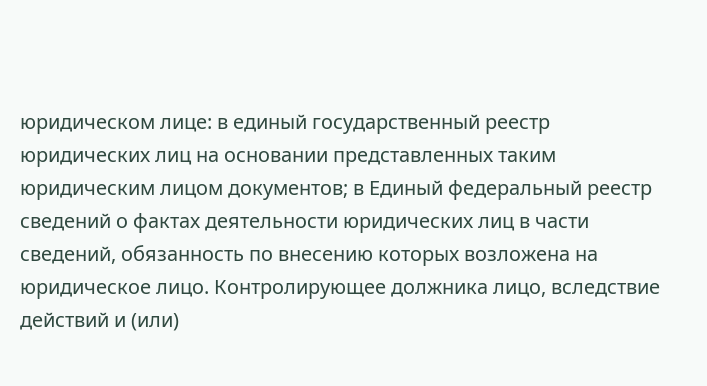юридическом лице: в единый государственный реестр юридических лиц на основании представленных таким юридическим лицом документов; в Единый федеральный реестр сведений о фактах деятельности юридических лиц в части сведений, обязанность по внесению которых возложена на юридическое лицо. Контролирующее должника лицо, вследствие действий и (или)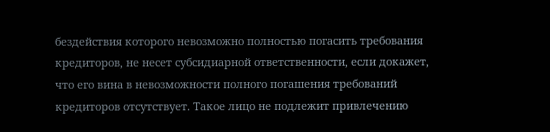бездействия которого невозможно полностью погасить требования кредиторов, не несет субсидиарной ответственности, если докажет, что его вина в невозможности полного погашения требований кредиторов отсутствует. Такое лицо не подлежит привлечению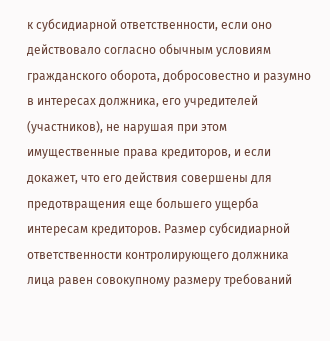к субсидиарной ответственности, если оно действовало согласно обычным условиям гражданского оборота, добросовестно и разумно в интересах должника, его учредителей (участников), не нарушая при этом имущественные права кредиторов, и если докажет, что его действия совершены для предотвращения еще большего ущерба интересам кредиторов. Размер субсидиарной ответственности контролирующего должника лица равен совокупному размеру требований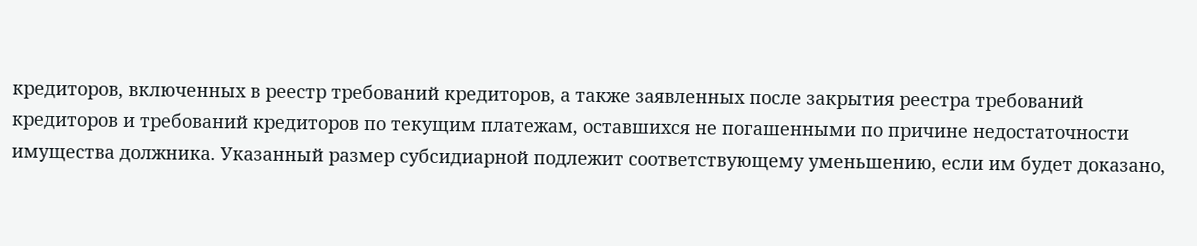кредиторов, включенных в реестр требований кредиторов, а также заявленных после закрытия реестра требований кредиторов и требований кредиторов по текущим платежам, оставшихся не погашенными по причине недостаточности имущества должника. Указанный размер субсидиарной подлежит соответствующему уменьшению, если им будет доказано,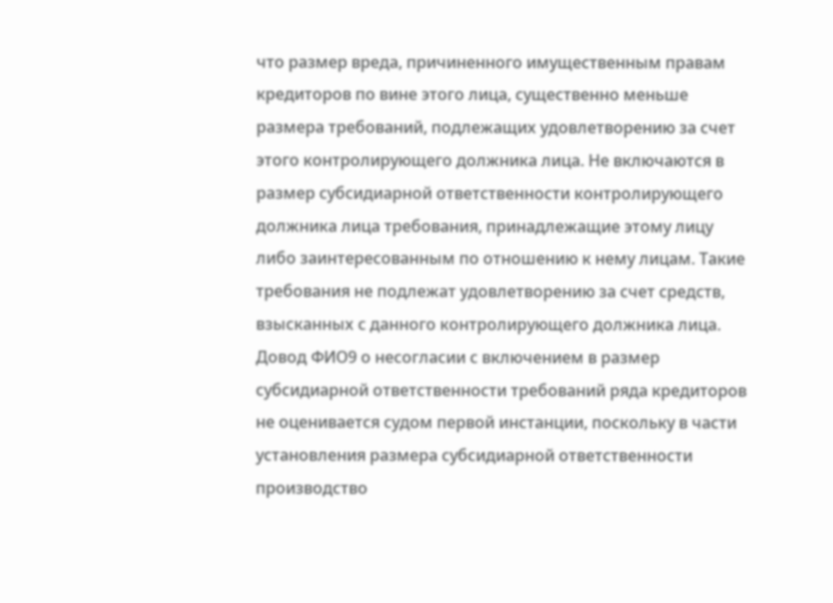что размер вреда, причиненного имущественным правам кредиторов по вине этого лица, существенно меньше размера требований, подлежащих удовлетворению за счет этого контролирующего должника лица. Не включаются в размер субсидиарной ответственности контролирующего должника лица требования, принадлежащие этому лицу либо заинтересованным по отношению к нему лицам. Такие требования не подлежат удовлетворению за счет средств, взысканных с данного контролирующего должника лица. Довод ФИО9 о несогласии с включением в размер субсидиарной ответственности требований ряда кредиторов не оценивается судом первой инстанции, поскольку в части установления размера субсидиарной ответственности производство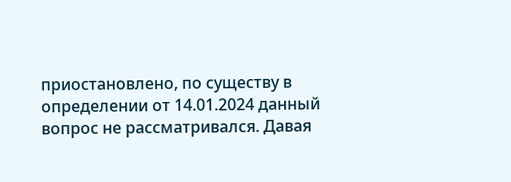приостановлено, по существу в определении от 14.01.2024 данный вопрос не рассматривался. Давая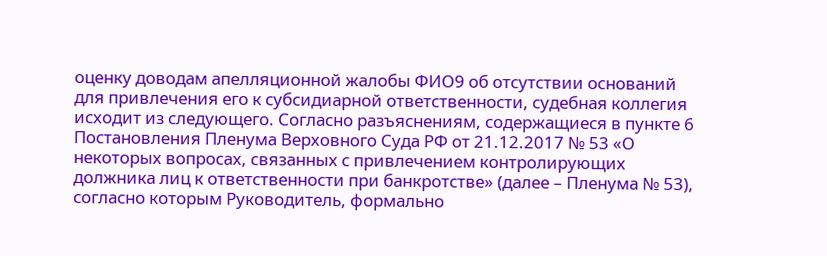оценку доводам апелляционной жалобы ФИО9 об отсутствии оснований для привлечения его к субсидиарной ответственности, судебная коллегия исходит из следующего. Согласно разъяснениям, содержащиеся в пункте 6 Постановления Пленума Верховного Суда РФ от 21.12.2017 № 53 «О некоторых вопросах, связанных с привлечением контролирующих должника лиц к ответственности при банкротстве» (далее – Пленума № 53), согласно которым Руководитель, формально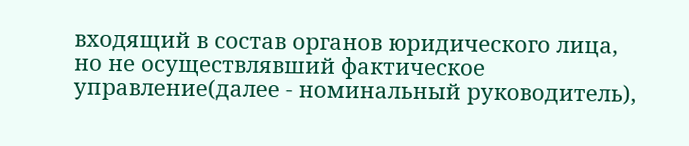входящий в состав органов юридического лица, но не осуществлявший фактическое управление(далее - номинальный руководитель),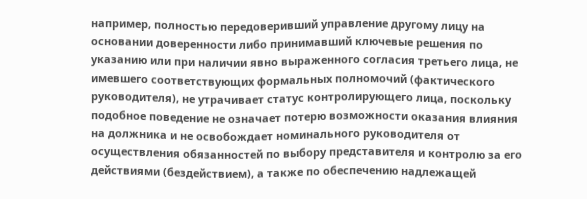например, полностью передоверивший управление другому лицу на основании доверенности либо принимавший ключевые решения по указанию или при наличии явно выраженного согласия третьего лица, не имевшего соответствующих формальных полномочий (фактического руководителя), не утрачивает статус контролирующего лица, поскольку подобное поведение не означает потерю возможности оказания влияния на должника и не освобождает номинального руководителя от осуществления обязанностей по выбору представителя и контролю за его действиями (бездействием), а также по обеспечению надлежащей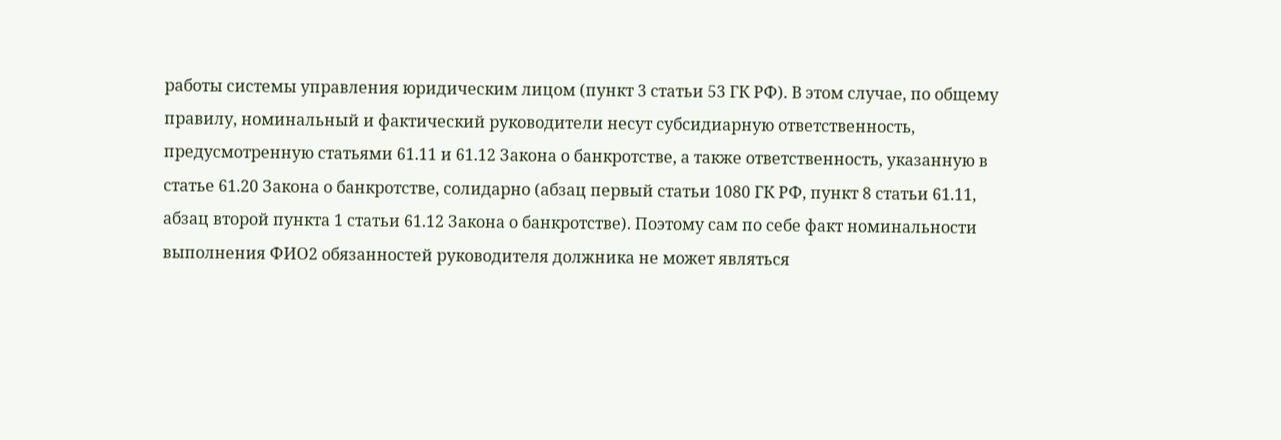работы системы управления юридическим лицом (пункт 3 статьи 53 ГК РФ). В этом случае, по общему правилу, номинальный и фактический руководители несут субсидиарную ответственность, предусмотренную статьями 61.11 и 61.12 Закона о банкротстве, а также ответственность, указанную в статье 61.20 Закона о банкротстве, солидарно (абзац первый статьи 1080 ГК РФ, пункт 8 статьи 61.11, абзац второй пункта 1 статьи 61.12 Закона о банкротстве). Поэтому сам по себе факт номинальности выполнения ФИО2 обязанностей руководителя должника не может являться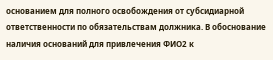основанием для полного освобождения от субсидиарной ответственности по обязательствам должника. В обоснование наличия оснований для привлечения ФИО2 к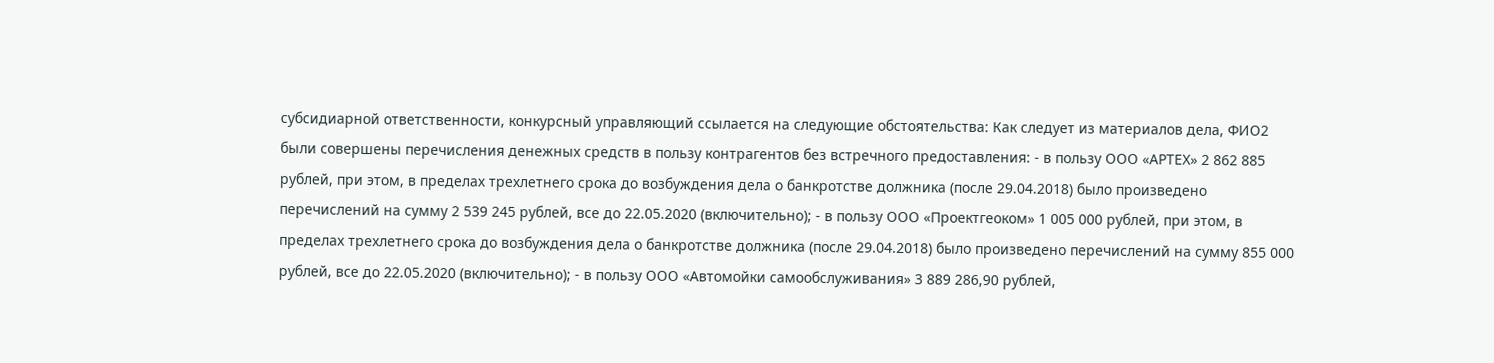субсидиарной ответственности, конкурсный управляющий ссылается на следующие обстоятельства: Как следует из материалов дела, ФИО2 были совершены перечисления денежных средств в пользу контрагентов без встречного предоставления: - в пользу ООО «АРТЕХ» 2 862 885 рублей, при этом, в пределах трехлетнего срока до возбуждения дела о банкротстве должника (после 29.04.2018) было произведено перечислений на сумму 2 539 245 рублей, все до 22.05.2020 (включительно); - в пользу ООО «Проектгеоком» 1 005 000 рублей, при этом, в пределах трехлетнего срока до возбуждения дела о банкротстве должника (после 29.04.2018) было произведено перечислений на сумму 855 000 рублей, все до 22.05.2020 (включительно); - в пользу ООО «Автомойки самообслуживания» 3 889 286,90 рублей,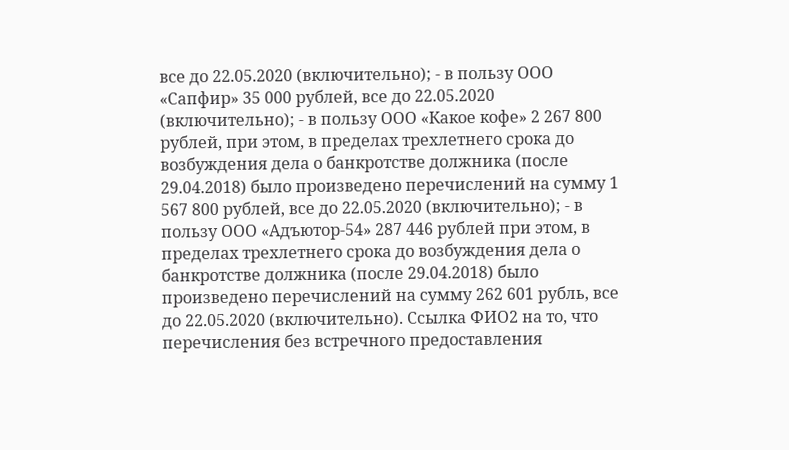все до 22.05.2020 (включительно); - в пользу ООО «Сапфир» 35 000 рублей, все до 22.05.2020 (включительно); - в пользу ООО «Какое кофе» 2 267 800 рублей, при этом, в пределах трехлетнего срока до возбуждения дела о банкротстве должника (после 29.04.2018) было произведено перечислений на сумму 1 567 800 рублей, все до 22.05.2020 (включительно); - в пользу ООО «Адъютор-54» 287 446 рублей при этом, в пределах трехлетнего срока до возбуждения дела о банкротстве должника (после 29.04.2018) было произведено перечислений на сумму 262 601 рубль, все до 22.05.2020 (включительно). Ссылка ФИО2 на то, что перечисления без встречного предоставления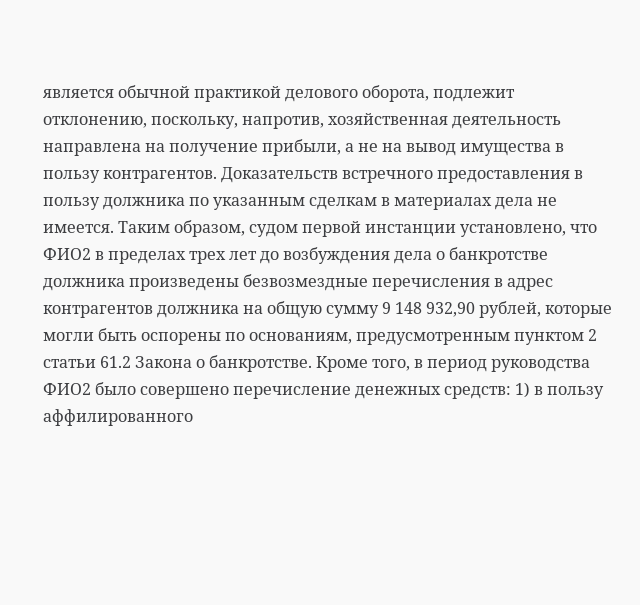является обычной практикой делового оборота, подлежит отклонению, поскольку, напротив, хозяйственная деятельность направлена на получение прибыли, а не на вывод имущества в пользу контрагентов. Доказательств встречного предоставления в пользу должника по указанным сделкам в материалах дела не имеется. Таким образом, судом первой инстанции установлено, что ФИО2 в пределах трех лет до возбуждения дела о банкротстве должника произведены безвозмездные перечисления в адрес контрагентов должника на общую сумму 9 148 932,90 рублей, которые могли быть оспорены по основаниям, предусмотренным пунктом 2 статьи 61.2 Закона о банкротстве. Кроме того, в период руководства ФИО2 было совершено перечисление денежных средств: 1) в пользу аффилированного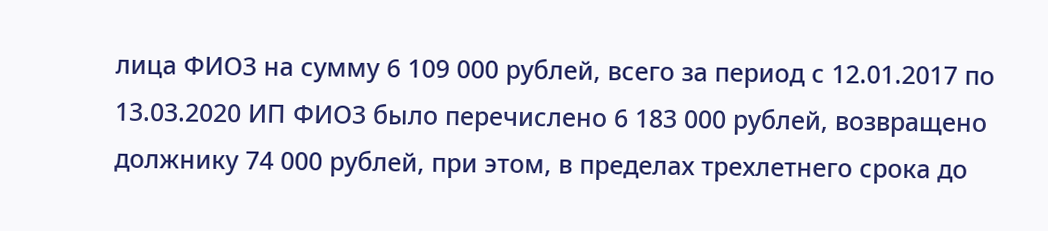лица ФИО3 на сумму 6 109 000 рублей, всего за период с 12.01.2017 по 13.03.2020 ИП ФИО3 было перечислено 6 183 000 рублей, возвращено должнику 74 000 рублей, при этом, в пределах трехлетнего срока до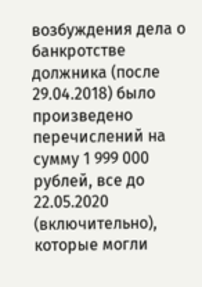возбуждения дела о банкротстве должника (после 29.04.2018) было произведено перечислений на сумму 1 999 000 рублей, все до 22.05.2020 (включительно), которые могли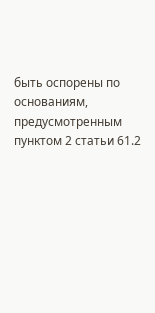быть оспорены по основаниям, предусмотренным пунктом 2 статьи 61.2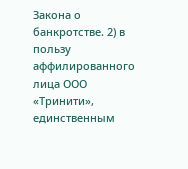Закона о банкротстве. 2) в пользу аффилированного лица ООО «Тринити», единственным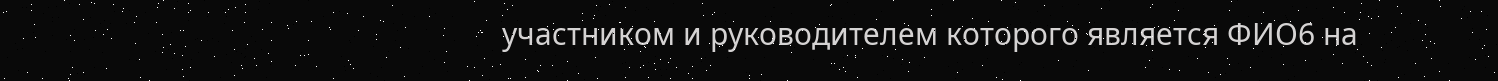участником и руководителем которого является ФИО6 на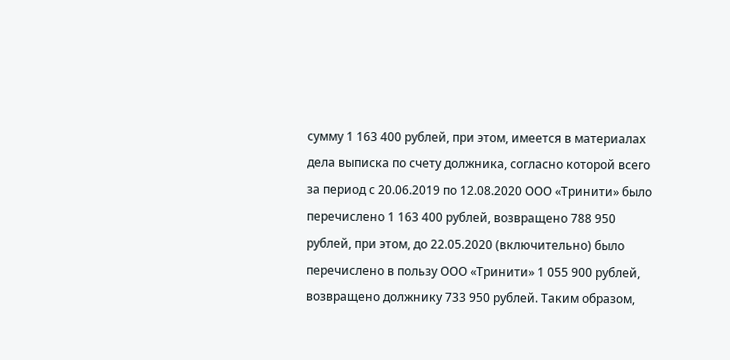сумму 1 163 400 рублей, при этом, имеется в материалах дела выписка по счету должника, согласно которой всего за период с 20.06.2019 по 12.08.2020 ООО «Тринити» было перечислено 1 163 400 рублей, возвращено 788 950 рублей, при этом, до 22.05.2020 (включительно) было перечислено в пользу ООО «Тринити» 1 055 900 рублей, возвращено должнику 733 950 рублей. Таким образом,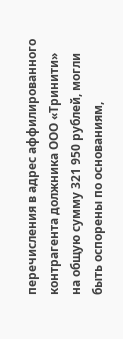перечисления в адрес аффилированного контрагента должника ООО «Тринити» на общую сумму 321 950 рублей, могли быть оспорены по основаниям,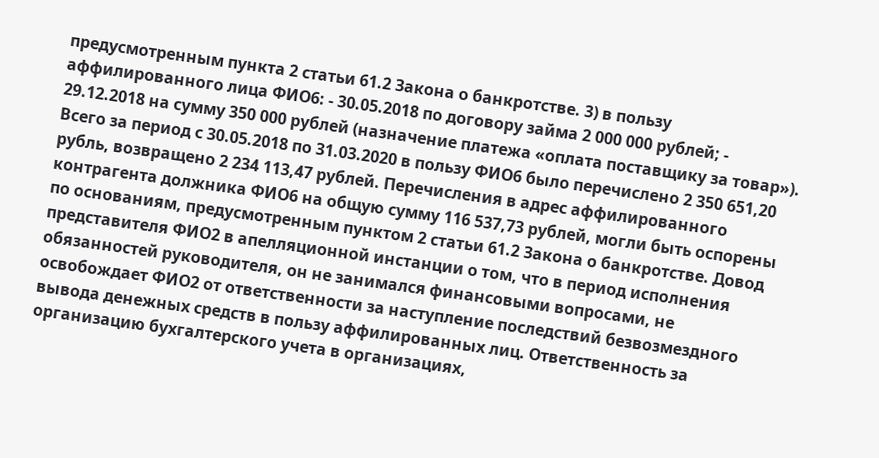предусмотренным пункта 2 статьи 61.2 Закона о банкротстве. 3) в пользу аффилированного лица ФИО6: - 30.05.2018 по договору займа 2 000 000 рублей; - 29.12.2018 на сумму 350 000 рублей (назначение платежа «оплата поставщику за товар»). Всего за период с 30.05.2018 по 31.03.2020 в пользу ФИО6 было перечислено 2 350 651,20 рубль, возвращено 2 234 113,47 рублей. Перечисления в адрес аффилированного контрагента должника ФИО6 на общую сумму 116 537,73 рублей, могли быть оспорены по основаниям, предусмотренным пунктом 2 статьи 61.2 Закона о банкротстве. Довод представителя ФИО2 в апелляционной инстанции о том, что в период исполнения обязанностей руководителя, он не занимался финансовыми вопросами, не освобождает ФИО2 от ответственности за наступление последствий безвозмездного вывода денежных средств в пользу аффилированных лиц. Ответственность за организацию бухгалтерского учета в организациях,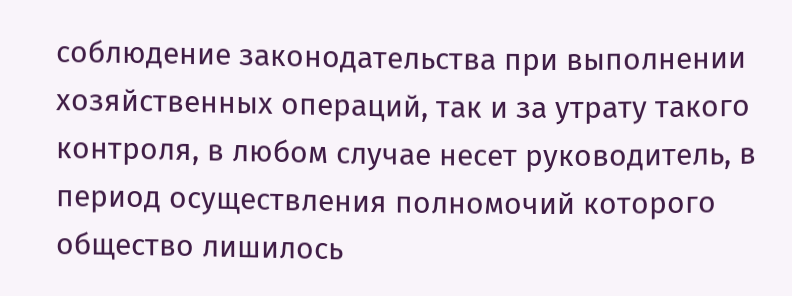соблюдение законодательства при выполнении хозяйственных операций, так и за утрату такого контроля, в любом случае несет руководитель, в период осуществления полномочий которого общество лишилось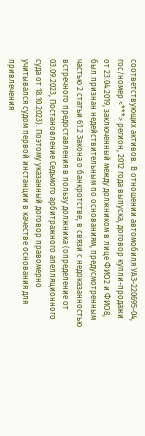соответствующих активов. В отношении автомобиля УАЗ-220695-04, гос/номер <***> регион, 2012 года выпуска, договор купли-продажи от 23.04.2019, заключенный между должником в лице ФИО2 и ФИО8, был признан недействительным по основаниям, предусмотренным частью 2 статьи 61.2 Закона о банкротстве, в связи с недоказанностью встречного предоставления в пользу должника (определение от 03.09.2023, Постановление Седьмого арбитражного апелляционного суда от 18.10.2023). Поэтому указанный договор правомерно учитывался судом первой инстанции в качестве основания для привлечения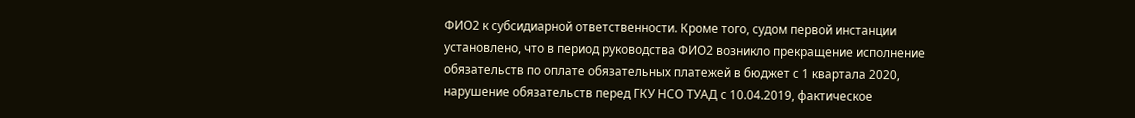ФИО2 к субсидиарной ответственности. Кроме того, судом первой инстанции установлено, что в период руководства ФИО2 возникло прекращение исполнение обязательств по оплате обязательных платежей в бюджет с 1 квартала 2020, нарушение обязательств перед ГКУ НСО ТУАД с 10.04.2019, фактическое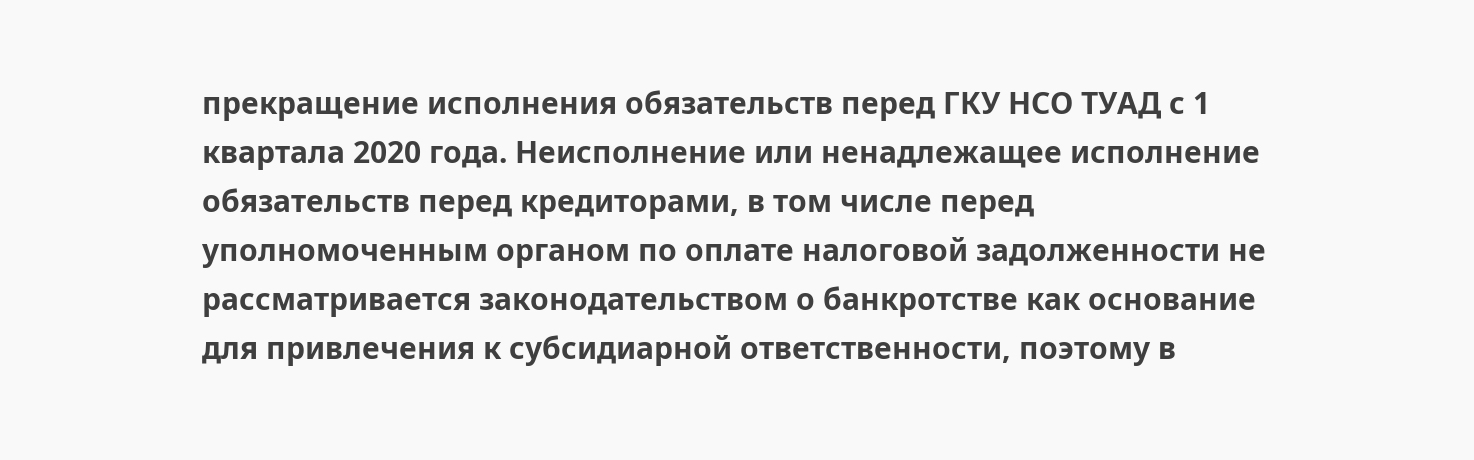прекращение исполнения обязательств перед ГКУ НСО ТУАД с 1 квартала 2020 года. Неисполнение или ненадлежащее исполнение обязательств перед кредиторами, в том числе перед уполномоченным органом по оплате налоговой задолженности не рассматривается законодательством о банкротстве как основание для привлечения к субсидиарной ответственности, поэтому в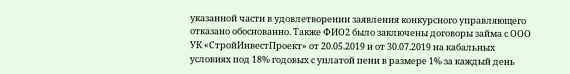указанной части в удовлетворении заявления конкурсного управляющего отказано обоснованно. Также ФИО2 было заключены договоры займа с ООО УК «СтройИнвестПроект» от 20.05.2019 и от 30.07.2019 на кабальных условиях под 18% годовых с уплатой пени в размере 1% за каждый день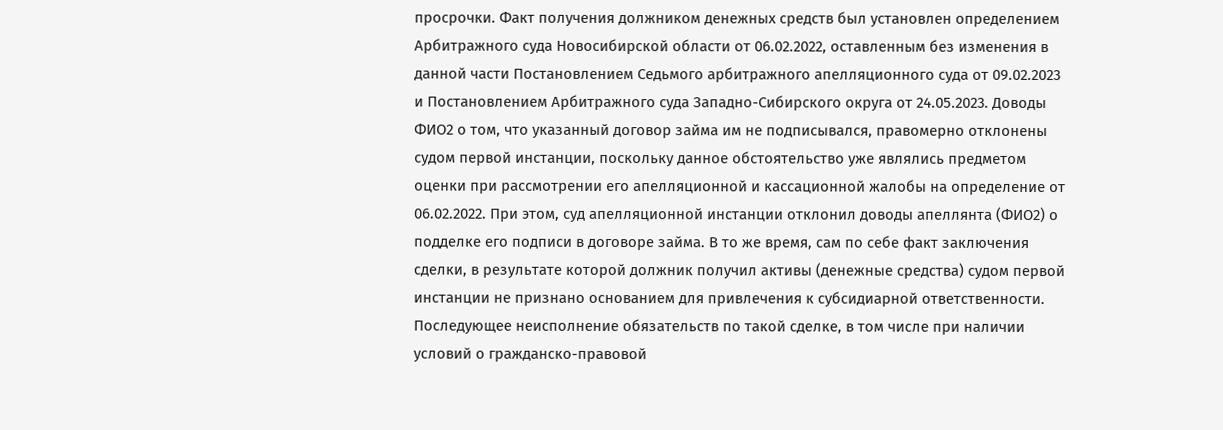просрочки. Факт получения должником денежных средств был установлен определением Арбитражного суда Новосибирской области от 06.02.2022, оставленным без изменения в данной части Постановлением Седьмого арбитражного апелляционного суда от 09.02.2023 и Постановлением Арбитражного суда Западно-Сибирского округа от 24.05.2023. Доводы ФИО2 о том, что указанный договор займа им не подписывался, правомерно отклонены судом первой инстанции, поскольку данное обстоятельство уже являлись предметом оценки при рассмотрении его апелляционной и кассационной жалобы на определение от 06.02.2022. При этом, суд апелляционной инстанции отклонил доводы апеллянта (ФИО2) о подделке его подписи в договоре займа. В то же время, сам по себе факт заключения сделки, в результате которой должник получил активы (денежные средства) судом первой инстанции не признано основанием для привлечения к субсидиарной ответственности. Последующее неисполнение обязательств по такой сделке, в том числе при наличии условий о гражданско-правовой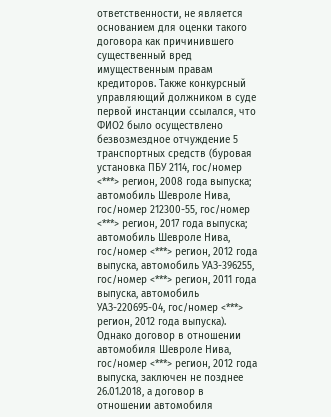ответственности, не является основанием для оценки такого договора как причинившего существенный вред имущественным правам кредиторов. Также конкурсный управляющий должником в суде первой инстанции ссылался, что ФИО2 было осуществлено безвозмездное отчуждение 5 транспортных средств (буровая установка ПБУ 2114, гос/номер <***> регион, 2008 года выпуска; автомобиль Шевроле Нива, гос/номер 212300-55, гос/номер <***> регион, 2017 года выпуска; автомобиль Шевроле Нива, гос/номер <***> регион, 2012 года выпуска, автомобиль УАЗ-396255, гос/номер <***> регион, 2011 года выпуска, автомобиль УАЗ-220695-04, гос/номер <***> регион, 2012 года выпуска). Однако договор в отношении автомобиля Шевроле Нива, гос/номер <***> регион, 2012 года выпуска, заключен не позднее 26.01.2018, а договор в отношении автомобиля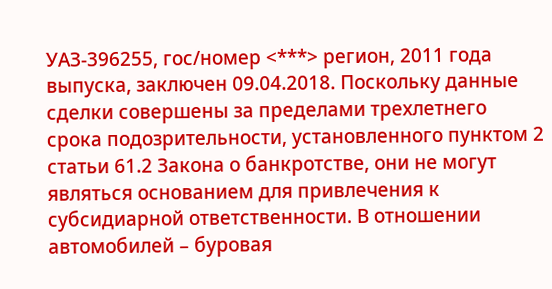УАЗ-396255, гос/номер <***> регион, 2011 года выпуска, заключен 09.04.2018. Поскольку данные сделки совершены за пределами трехлетнего срока подозрительности, установленного пунктом 2 статьи 61.2 Закона о банкротстве, они не могут являться основанием для привлечения к субсидиарной ответственности. В отношении автомобилей – буровая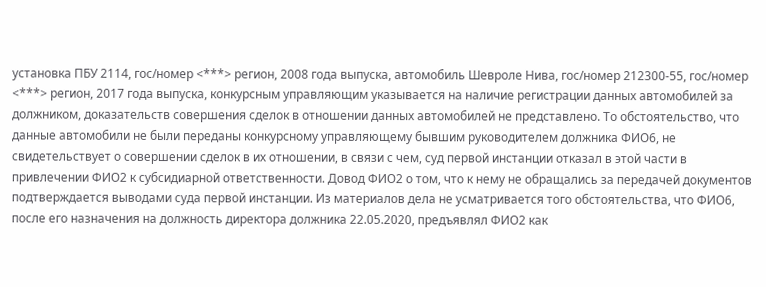установка ПБУ 2114, гос/номер <***> регион, 2008 года выпуска, автомобиль Шевроле Нива, гос/номер 212300-55, гос/номер <***> регион, 2017 года выпуска, конкурсным управляющим указывается на наличие регистрации данных автомобилей за должником, доказательств совершения сделок в отношении данных автомобилей не представлено. То обстоятельство, что данные автомобили не были переданы конкурсному управляющему бывшим руководителем должника ФИО6, не свидетельствует о совершении сделок в их отношении, в связи с чем, суд первой инстанции отказал в этой части в привлечении ФИО2 к субсидиарной ответственности. Довод ФИО2 о том, что к нему не обращались за передачей документов подтверждается выводами суда первой инстанции. Из материалов дела не усматривается того обстоятельства, что ФИО6, после его назначения на должность директора должника 22.05.2020, предъявлял ФИО2 как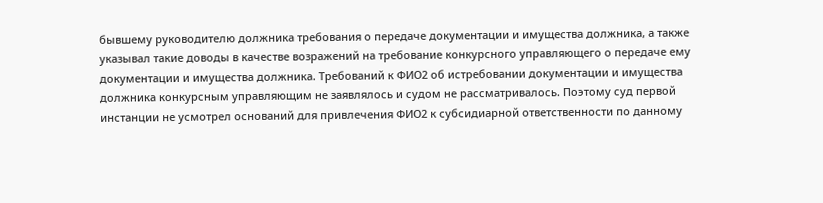бывшему руководителю должника требования о передаче документации и имущества должника, а также указывал такие доводы в качестве возражений на требование конкурсного управляющего о передаче ему документации и имущества должника. Требований к ФИО2 об истребовании документации и имущества должника конкурсным управляющим не заявлялось и судом не рассматривалось. Поэтому суд первой инстанции не усмотрел оснований для привлечения ФИО2 к субсидиарной ответственности по данному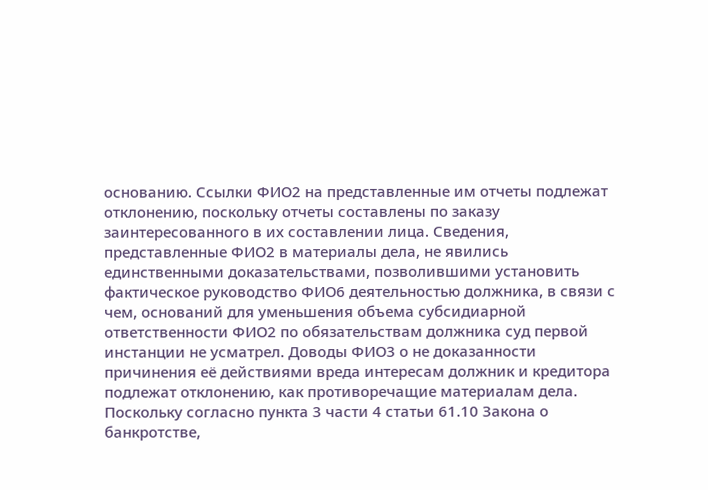основанию. Ссылки ФИО2 на представленные им отчеты подлежат отклонению, поскольку отчеты составлены по заказу заинтересованного в их составлении лица. Сведения, представленные ФИО2 в материалы дела, не явились единственными доказательствами, позволившими установить фактическое руководство ФИО6 деятельностью должника, в связи с чем, оснований для уменьшения объема субсидиарной ответственности ФИО2 по обязательствам должника суд первой инстанции не усматрел. Доводы ФИО3 о не доказанности причинения её действиями вреда интересам должник и кредитора подлежат отклонению, как противоречащие материалам дела. Поскольку согласно пункта 3 части 4 статьи 61.10 Закона о банкротстве,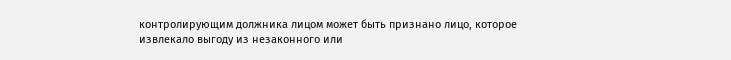контролирующим должника лицом может быть признано лицо, которое извлекало выгоду из незаконного или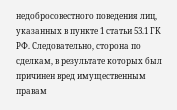недобросовестного поведения лиц, указанных в пункте 1 статьи 53.1 ГК РФ. Следовательно, сторона по сделкам, в результате которых был причинен вред имущественным правам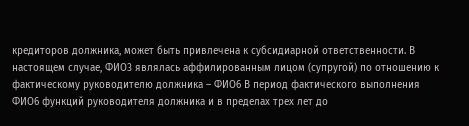кредиторов должника, может быть привлечена к субсидиарной ответственности. В настоящем случае, ФИО3 являлась аффилированным лицом (супругой) по отношению к фактическому руководителю должника – ФИО6 В период фактического выполнения ФИО6 функций руководителя должника и в пределах трех лет до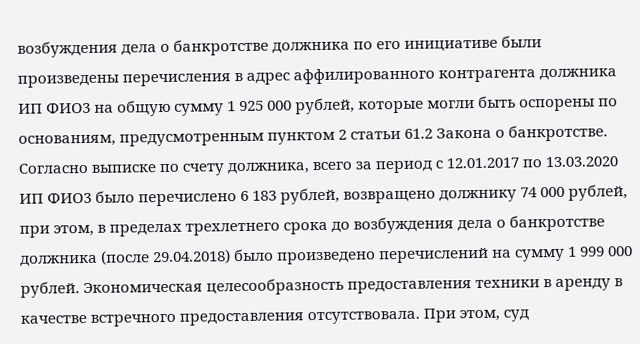возбуждения дела о банкротстве должника по его инициативе были произведены перечисления в адрес аффилированного контрагента должника ИП ФИО3 на общую сумму 1 925 000 рублей, которые могли быть оспорены по основаниям, предусмотренным пунктом 2 статьи 61.2 Закона о банкротстве. Согласно выписке по счету должника, всего за период с 12.01.2017 по 13.03.2020 ИП ФИО3 было перечислено 6 183 рублей, возвращено должнику 74 000 рублей, при этом, в пределах трехлетнего срока до возбуждения дела о банкротстве должника (после 29.04.2018) было произведено перечислений на сумму 1 999 000 рублей. Экономическая целесообразность предоставления техники в аренду в качестве встречного предоставления отсутствовала. При этом, суд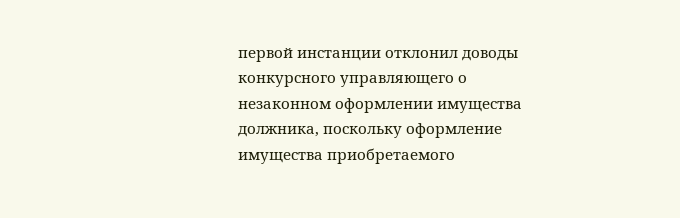первой инстанции отклонил доводы конкурсного управляющего о незаконном оформлении имущества должника, поскольку оформление имущества приобретаемого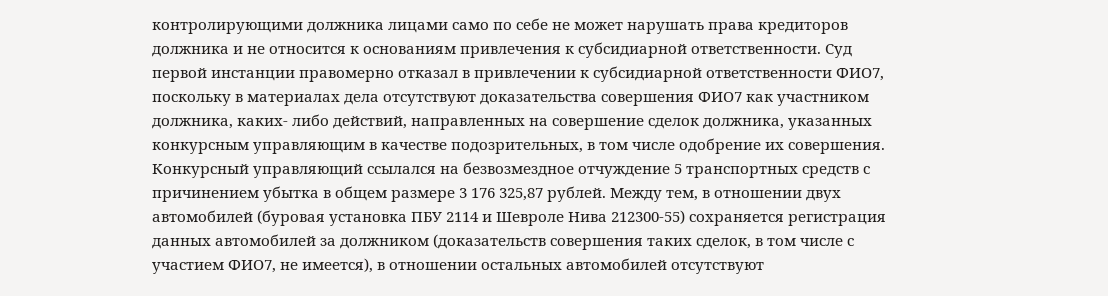контролирующими должника лицами само по себе не может нарушать права кредиторов должника и не относится к основаниям привлечения к субсидиарной ответственности. Суд первой инстанции правомерно отказал в привлечении к субсидиарной ответственности ФИО7, поскольку в материалах дела отсутствуют доказательства совершения ФИО7 как участником должника, каких- либо действий, направленных на совершение сделок должника, указанных конкурсным управляющим в качестве подозрительных, в том числе одобрение их совершения. Конкурсный управляющий ссылался на безвозмездное отчуждение 5 транспортных средств с причинением убытка в общем размере 3 176 325,87 рублей. Между тем, в отношении двух автомобилей (буровая установка ПБУ 2114 и Шевроле Нива 212300-55) сохраняется регистрация данных автомобилей за должником (доказательств совершения таких сделок, в том числе с участием ФИО7, не имеется), в отношении остальных автомобилей отсутствуют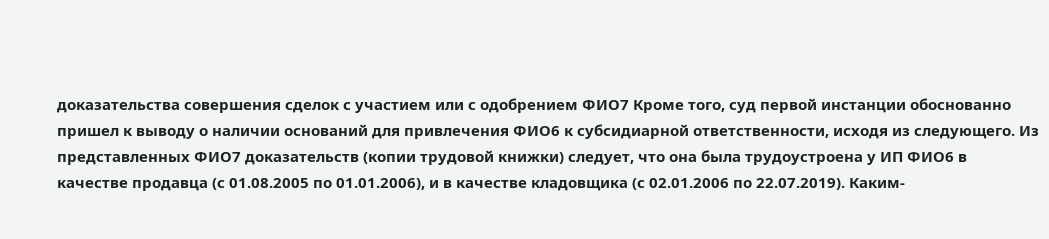доказательства совершения сделок с участием или с одобрением ФИО7 Кроме того, суд первой инстанции обоснованно пришел к выводу о наличии оснований для привлечения ФИО6 к субсидиарной ответственности, исходя из следующего. Из представленных ФИО7 доказательств (копии трудовой книжки) следует, что она была трудоустроена у ИП ФИО6 в качестве продавца (с 01.08.2005 по 01.01.2006), и в качестве кладовщика (с 02.01.2006 по 22.07.2019). Каким-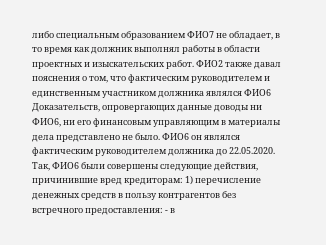либо специальным образованием ФИО7 не обладает, в то время как должник выполнял работы в области проектных и изыскательских работ. ФИО2 также давал пояснения о том, что фактическим руководителем и единственным участником должника являлся ФИО6 Доказательств, опровергающих данные доводы ни ФИО6, ни его финансовым управляющим в материалы дела представлено не было. ФИО6 он являлся фактическим руководителем должника до 22.05.2020. Так, ФИО6 были совершены следующие действия, причинившие вред кредиторам: 1) перечисление денежных средств в пользу контрагентов без встречного предоставления: - в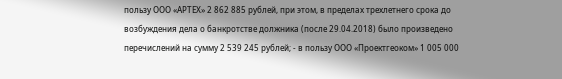пользу ООО «АРТЕХ» 2 862 885 рублей, при этом, в пределах трехлетнего срока до возбуждения дела о банкротстве должника (после 29.04.2018) было произведено перечислений на сумму 2 539 245 рублей; - в пользу ООО «Проектгеоком» 1 005 000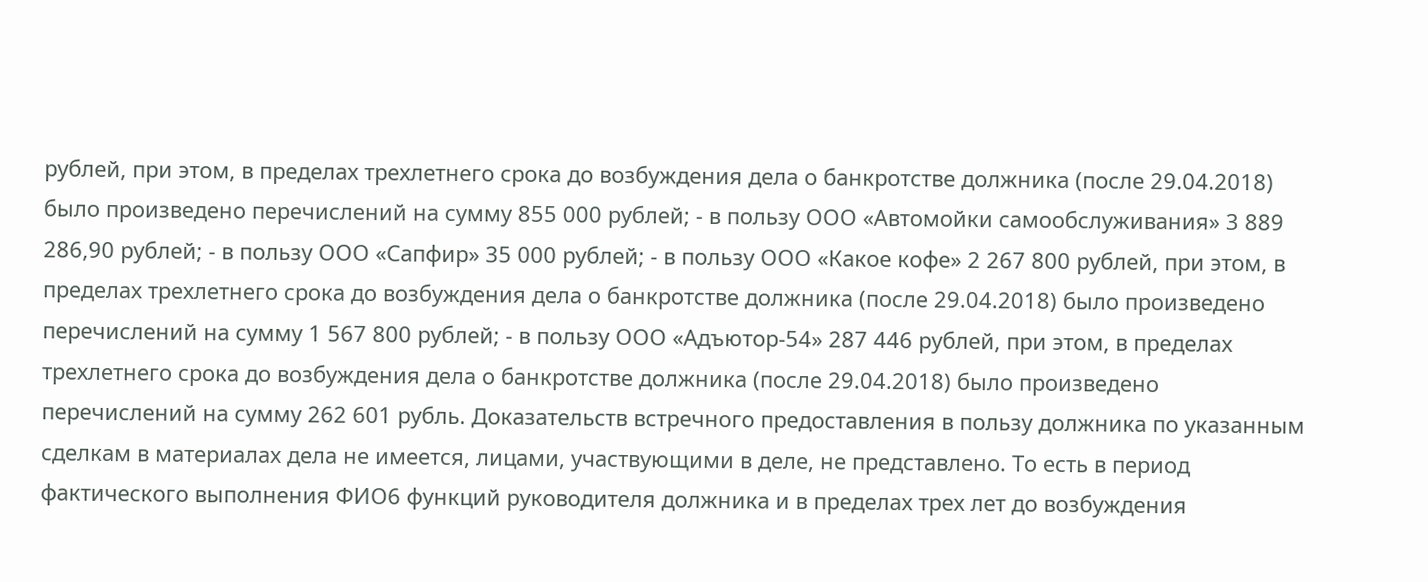рублей, при этом, в пределах трехлетнего срока до возбуждения дела о банкротстве должника (после 29.04.2018) было произведено перечислений на сумму 855 000 рублей; - в пользу ООО «Автомойки самообслуживания» 3 889 286,90 рублей; - в пользу ООО «Сапфир» 35 000 рублей; - в пользу ООО «Какое кофе» 2 267 800 рублей, при этом, в пределах трехлетнего срока до возбуждения дела о банкротстве должника (после 29.04.2018) было произведено перечислений на сумму 1 567 800 рублей; - в пользу ООО «Адъютор-54» 287 446 рублей, при этом, в пределах трехлетнего срока до возбуждения дела о банкротстве должника (после 29.04.2018) было произведено перечислений на сумму 262 601 рубль. Доказательств встречного предоставления в пользу должника по указанным сделкам в материалах дела не имеется, лицами, участвующими в деле, не представлено. То есть в период фактического выполнения ФИО6 функций руководителя должника и в пределах трех лет до возбуждения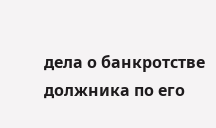дела о банкротстве должника по его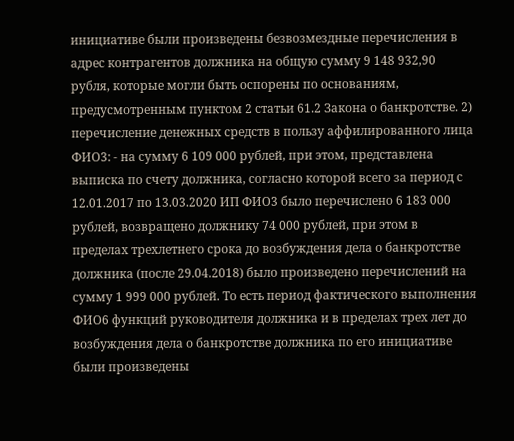инициативе были произведены безвозмездные перечисления в адрес контрагентов должника на общую сумму 9 148 932,90 рубля, которые могли быть оспорены по основаниям, предусмотренным пунктом 2 статьи 61.2 Закона о банкротстве. 2) перечисление денежных средств в пользу аффилированного лица ФИО3: - на сумму 6 109 000 рублей, при этом, представлена выписка по счету должника, согласно которой всего за период с 12.01.2017 по 13.03.2020 ИП ФИО3 было перечислено 6 183 000 рублей, возвращено должнику 74 000 рублей, при этом в пределах трехлетнего срока до возбуждения дела о банкротстве должника (после 29.04.2018) было произведено перечислений на сумму 1 999 000 рублей. То есть период фактического выполнения ФИО6 функций руководителя должника и в пределах трех лет до возбуждения дела о банкротстве должника по его инициативе были произведены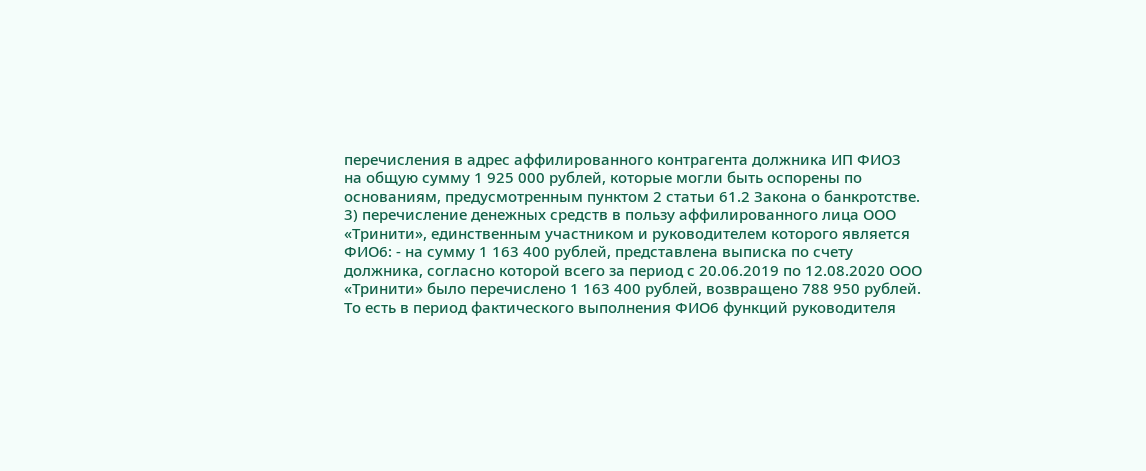перечисления в адрес аффилированного контрагента должника ИП ФИО3 на общую сумму 1 925 000 рублей, которые могли быть оспорены по основаниям, предусмотренным пунктом 2 статьи 61.2 Закона о банкротстве. 3) перечисление денежных средств в пользу аффилированного лица ООО «Тринити», единственным участником и руководителем которого является ФИО6: - на сумму 1 163 400 рублей, представлена выписка по счету должника, согласно которой всего за период с 20.06.2019 по 12.08.2020 ООО «Тринити» было перечислено 1 163 400 рублей, возвращено 788 950 рублей. То есть в период фактического выполнения ФИО6 функций руководителя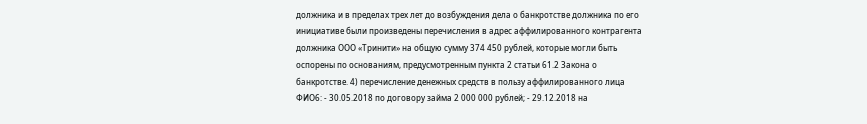должника и в пределах трех лет до возбуждения дела о банкротстве должника по его инициативе были произведены перечисления в адрес аффилированного контрагента должника ООО «Тринити» на общую сумму 374 450 рублей, которые могли быть оспорены по основаниям, предусмотренным пункта 2 статьи 61.2 Закона о банкротстве. 4) перечисление денежных средств в пользу аффилированного лица ФИО6: - 30.05.2018 по договору займа 2 000 000 рублей; - 29.12.2018 на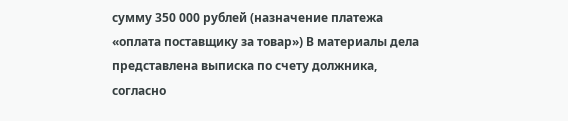сумму 350 000 рублей (назначение платежа «оплата поставщику за товар») В материалы дела представлена выписка по счету должника, согласно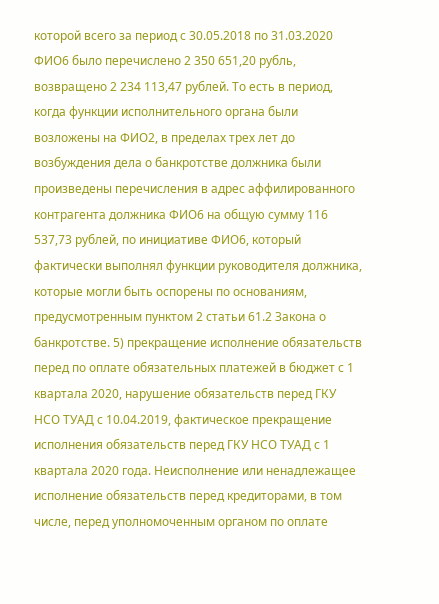которой всего за период с 30.05.2018 по 31.03.2020 ФИО6 было перечислено 2 350 651,20 рубль, возвращено 2 234 113,47 рублей. То есть в период, когда функции исполнительного органа были возложены на ФИО2, в пределах трех лет до возбуждения дела о банкротстве должника были произведены перечисления в адрес аффилированного контрагента должника ФИО6 на общую сумму 116 537,73 рублей, по инициативе ФИО6, который фактически выполнял функции руководителя должника, которые могли быть оспорены по основаниям, предусмотренным пунктом 2 статьи 61.2 Закона о банкротстве. 5) прекращение исполнение обязательств перед по оплате обязательных платежей в бюджет с 1 квартала 2020, нарушение обязательств перед ГКУ НСО ТУАД с 10.04.2019, фактическое прекращение исполнения обязательств перед ГКУ НСО ТУАД с 1 квартала 2020 года. Неисполнение или ненадлежащее исполнение обязательств перед кредиторами, в том числе, перед уполномоченным органом по оплате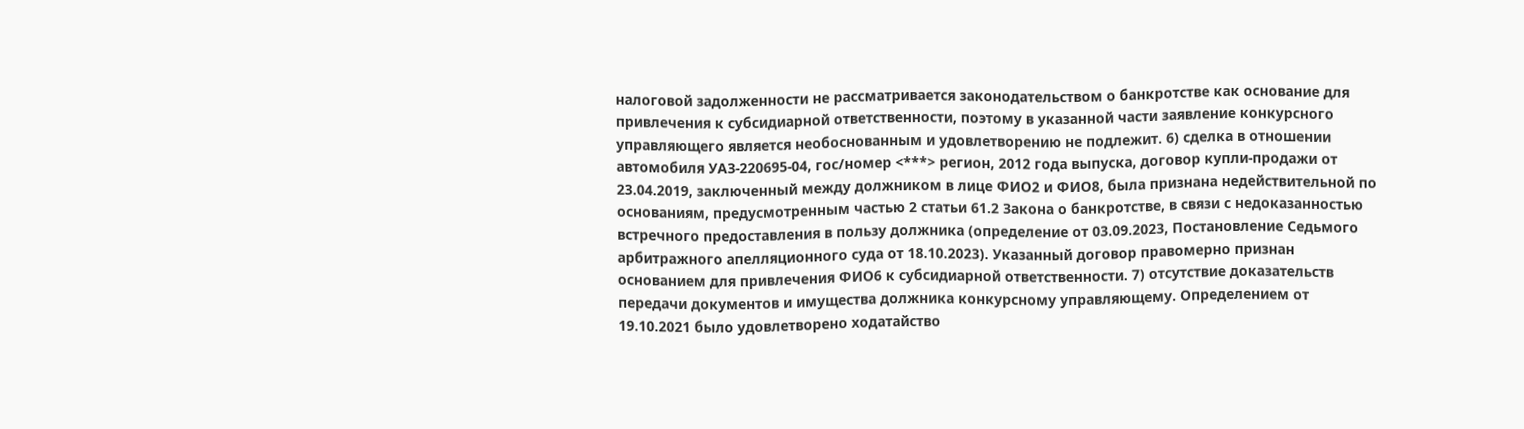налоговой задолженности не рассматривается законодательством о банкротстве как основание для привлечения к субсидиарной ответственности, поэтому в указанной части заявление конкурсного управляющего является необоснованным и удовлетворению не подлежит. 6) сделка в отношении автомобиля УАЗ-220695-04, гос/номер <***> регион, 2012 года выпуска, договор купли-продажи от 23.04.2019, заключенный между должником в лице ФИО2 и ФИО8, была признана недействительной по основаниям, предусмотренным частью 2 статьи 61.2 Закона о банкротстве, в связи с недоказанностью встречного предоставления в пользу должника (определение от 03.09.2023, Постановление Седьмого арбитражного апелляционного суда от 18.10.2023). Указанный договор правомерно признан основанием для привлечения ФИО6 к субсидиарной ответственности. 7) отсутствие доказательств передачи документов и имущества должника конкурсному управляющему. Определением от 19.10.2021 было удовлетворено ходатайство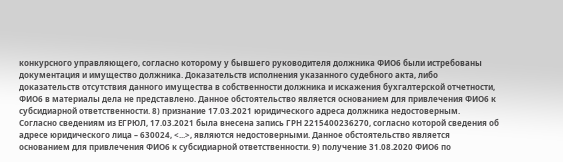конкурсного управляющего, согласно которому у бывшего руководителя должника ФИО6 были истребованы документация и имущество должника. Доказательств исполнения указанного судебного акта, либо доказательств отсутствия данного имущества в собственности должника и искажения бухгалтерской отчетности, ФИО6 в материалы дела не представлено. Данное обстоятельство является основанием для привлечения ФИО6 к субсидиарной ответственности. 8) признание 17.03.2021 юридического адреса должника недостоверным. Согласно сведениям из ЕГРЮЛ, 17.03.2021 была внесена запись ГРН 2215400236270, согласно которой сведения об адресе юридического лица – 630024, <...>, являются недостоверными. Данное обстоятельство является основанием для привлечения ФИО6 к субсидиарной ответственности. 9) получение 31.08.2020 ФИО6 по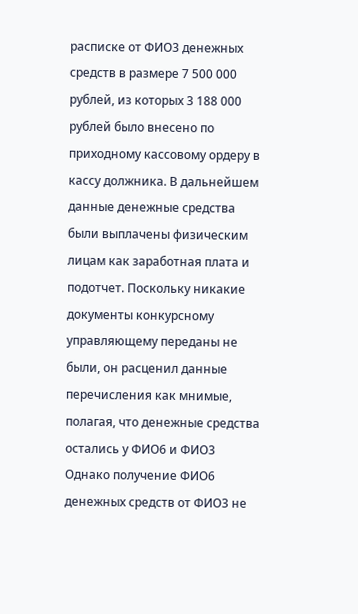расписке от ФИО3 денежных средств в размере 7 500 000 рублей, из которых 3 188 000 рублей было внесено по приходному кассовому ордеру в кассу должника. В дальнейшем данные денежные средства были выплачены физическим лицам как заработная плата и подотчет. Поскольку никакие документы конкурсному управляющему переданы не были, он расценил данные перечисления как мнимые, полагая, что денежные средства остались у ФИО6 и ФИО3 Однако получение ФИО6 денежных средств от ФИО3 не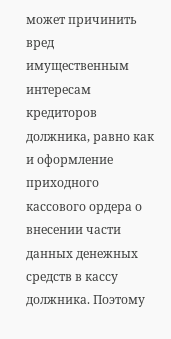может причинить вред имущественным интересам кредиторов должника, равно как и оформление приходного кассового ордера о внесении части данных денежных средств в кассу должника. Поэтому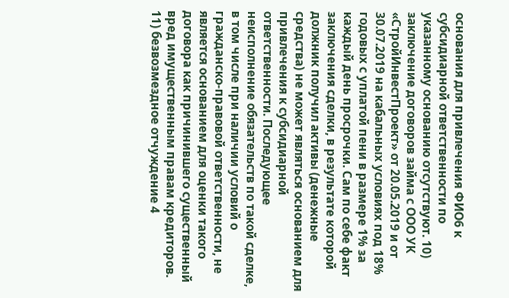основания для привлечения ФИО6 к субсидиарной ответственности по указанному основанию отсутствуют. 10) заключение договоров займа с ООО УК «СтройИнвестПроект» от 20.05.2019 и от 30.07.2019 на кабальных условиях под 18% годовых с уплатой пени в размере 1% за каждый день просрочки. Сам по себе факт заключения сделки, в результате которой должник получил активы (денежные средства) не может являться основанием для привлечения к субсидиарной ответственности. Последующее неисполнение обязательств по такой сделке, в том числе при наличии условий о гражданско-правовой ответственности, не является основанием для оценки такого договора как причинившего существенный вред имущественным правам кредиторов. 11) безвозмездное отчуждение 4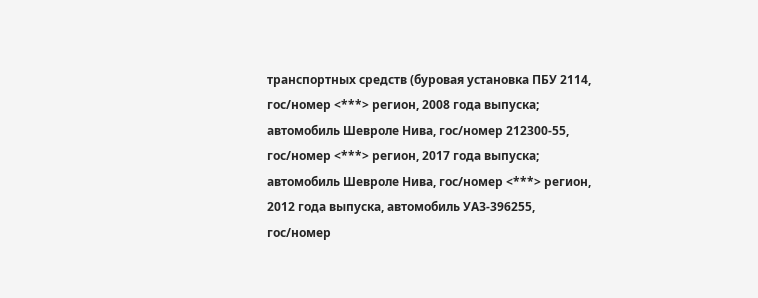транспортных средств (буровая установка ПБУ 2114, гос/номер <***> регион, 2008 года выпуска; автомобиль Шевроле Нива, гос/номер 212300-55, гос/номер <***> регион, 2017 года выпуска; автомобиль Шевроле Нива, гос/номер <***> регион, 2012 года выпуска, автомобиль УАЗ-396255, гос/номер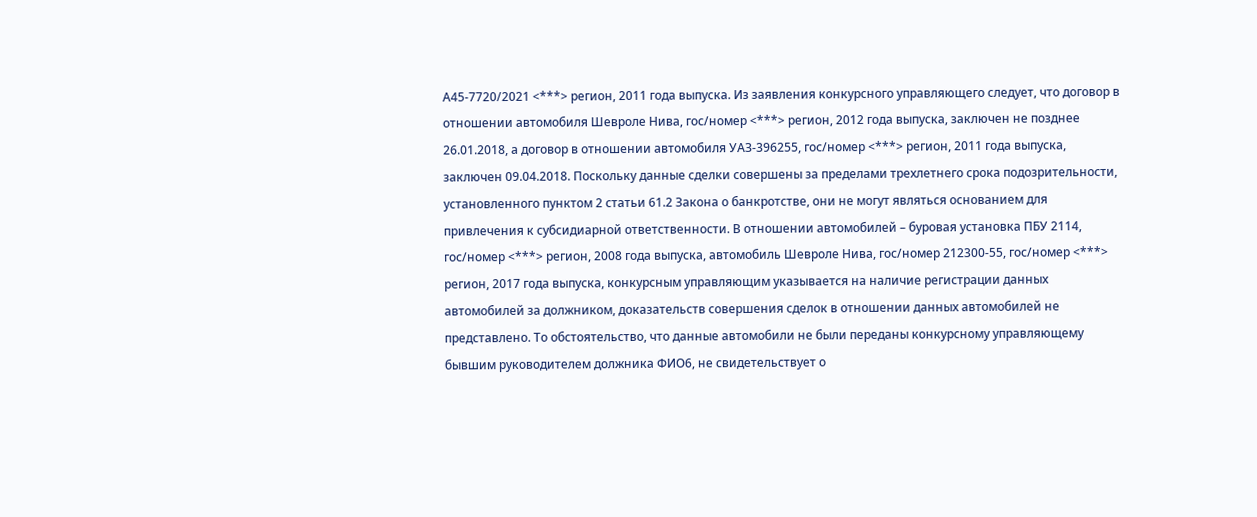А45-7720/2021 <***> регион, 2011 года выпуска. Из заявления конкурсного управляющего следует, что договор в отношении автомобиля Шевроле Нива, гос/номер <***> регион, 2012 года выпуска, заключен не позднее 26.01.2018, а договор в отношении автомобиля УАЗ-396255, гос/номер <***> регион, 2011 года выпуска, заключен 09.04.2018. Поскольку данные сделки совершены за пределами трехлетнего срока подозрительности, установленного пунктом 2 статьи 61.2 Закона о банкротстве, они не могут являться основанием для привлечения к субсидиарной ответственности. В отношении автомобилей – буровая установка ПБУ 2114, гос/номер <***> регион, 2008 года выпуска, автомобиль Шевроле Нива, гос/номер 212300-55, гос/номер <***> регион, 2017 года выпуска, конкурсным управляющим указывается на наличие регистрации данных автомобилей за должником, доказательств совершения сделок в отношении данных автомобилей не представлено. То обстоятельство, что данные автомобили не были переданы конкурсному управляющему бывшим руководителем должника ФИО6, не свидетельствует о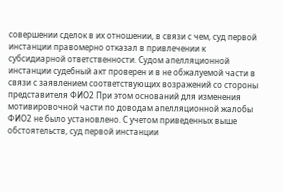совершении сделок в их отношении, в связи с чем, суд первой инстанции правомерно отказал в привлечении к субсидиарной ответственности. Судом апелляционной инстанции судебный акт проверен и в не обжалуемой части в связи с заявлением соответствующих возражений со стороны представителя ФИО2 При этом оснований для изменения мотивировочной части по доводам апелляционной жалобы ФИО2 не было установлено. С учетом приведенных выше обстоятельств, суд первой инстанции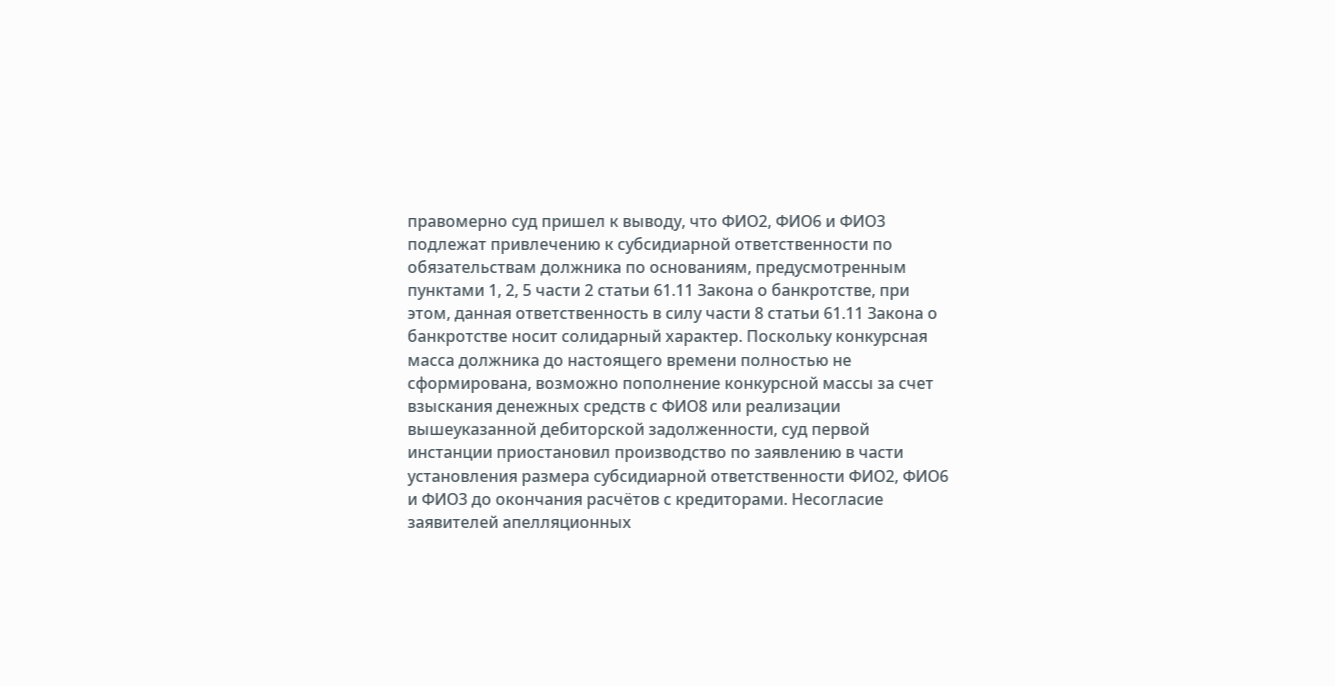правомерно суд пришел к выводу, что ФИО2, ФИО6 и ФИО3 подлежат привлечению к субсидиарной ответственности по обязательствам должника по основаниям, предусмотренным пунктами 1, 2, 5 части 2 статьи 61.11 Закона о банкротстве, при этом, данная ответственность в силу части 8 статьи 61.11 Закона о банкротстве носит солидарный характер. Поскольку конкурсная масса должника до настоящего времени полностью не сформирована, возможно пополнение конкурсной массы за счет взыскания денежных средств с ФИО8 или реализации вышеуказанной дебиторской задолженности, суд первой инстанции приостановил производство по заявлению в части установления размера субсидиарной ответственности ФИО2, ФИО6 и ФИО3 до окончания расчётов с кредиторами. Несогласие заявителей апелляционных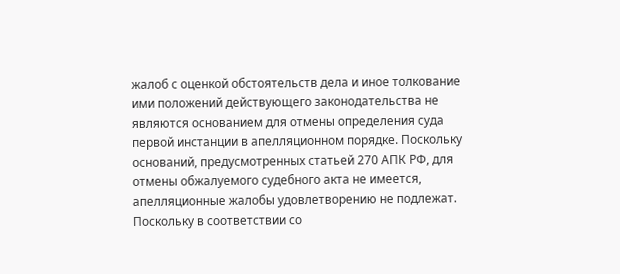жалоб с оценкой обстоятельств дела и иное толкование ими положений действующего законодательства не являются основанием для отмены определения суда первой инстанции в апелляционном порядке. Поскольку оснований, предусмотренных статьей 270 АПК РФ, для отмены обжалуемого судебного акта не имеется, апелляционные жалобы удовлетворению не подлежат. Поскольку в соответствии со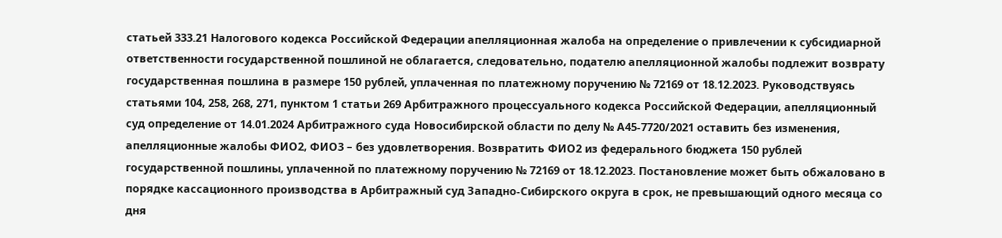статьей 333.21 Налогового кодекса Российской Федерации апелляционная жалоба на определение о привлечении к субсидиарной ответственности государственной пошлиной не облагается, следовательно, подателю апелляционной жалобы подлежит возврату государственная пошлина в размере 150 рублей, уплаченная по платежному поручению № 72169 от 18.12.2023. Руководствуясь статьями 104, 258, 268, 271, пунктом 1 статьи 269 Арбитражного процессуального кодекса Российской Федерации, апелляционный суд определение от 14.01.2024 Арбитражного суда Новосибирской области по делу № А45-7720/2021 оставить без изменения, апелляционные жалобы ФИО2, ФИО3 – без удовлетворения. Возвратить ФИО2 из федерального бюджета 150 рублей государственной пошлины, уплаченной по платежному поручению № 72169 от 18.12.2023. Постановление может быть обжаловано в порядке кассационного производства в Арбитражный суд Западно-Сибирского округа в срок, не превышающий одного месяца со дня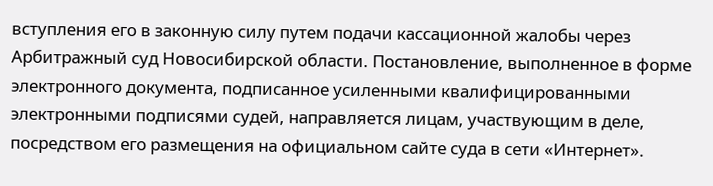вступления его в законную силу путем подачи кассационной жалобы через Арбитражный суд Новосибирской области. Постановление, выполненное в форме электронного документа, подписанное усиленными квалифицированными электронными подписями судей, направляется лицам, участвующим в деле, посредством его размещения на официальном сайте суда в сети «Интернет».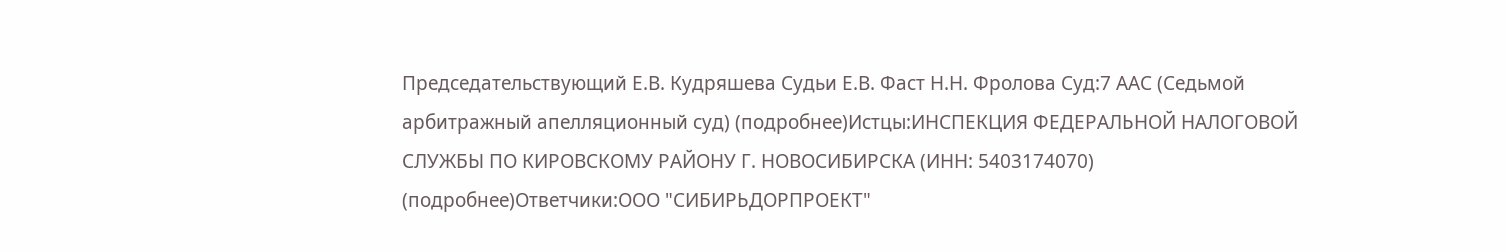Председательствующий Е.В. Кудряшева Судьи Е.В. Фаст Н.Н. Фролова Суд:7 ААС (Седьмой арбитражный апелляционный суд) (подробнее)Истцы:ИНСПЕКЦИЯ ФЕДЕРАЛЬНОЙ НАЛОГОВОЙ СЛУЖБЫ ПО КИРОВСКОМУ РАЙОНУ Г. НОВОСИБИРСКА (ИНН: 5403174070) (подробнее)Ответчики:ООО "СИБИРЬДОРПРОЕКТ"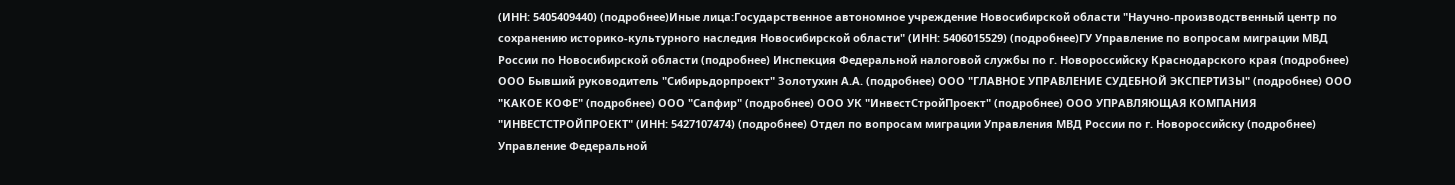(ИНН: 5405409440) (подробнее)Иные лица:Государственное автономное учреждение Новосибирской области "Научно-производственный центр по сохранению историко-культурного наследия Новосибирской области" (ИНН: 5406015529) (подробнее)ГУ Управление по вопросам миграции МВД России по Новосибирской области (подробнее) Инспекция Федеральной налоговой службы по г. Новороссийску Краснодарского края (подробнее) ООО Бывший руководитель "Сибирьдорпроект" Золотухин А.А. (подробнее) ООО "ГЛАВНОЕ УПРАВЛЕНИЕ СУДЕБНОЙ ЭКСПЕРТИЗЫ" (подробнее) ООО "КАКОЕ КОФЕ" (подробнее) ООО "Сапфир" (подробнее) ООО УК "ИнвестСтройПроект" (подробнее) ООО УПРАВЛЯЮЩАЯ КОМПАНИЯ "ИНВЕСТСТРОЙПРОЕКТ" (ИНН: 5427107474) (подробнее) Отдел по вопросам миграции Управления МВД России по г. Новороссийску (подробнее) Управление Федеральной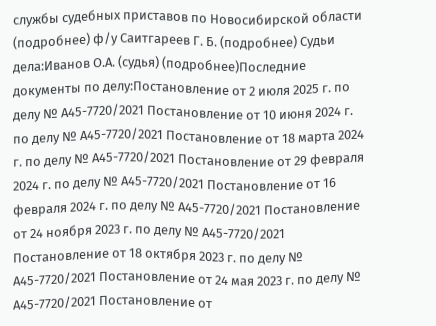службы судебных приставов по Новосибирской области (подробнее) ф/у Саитгареев Г. Б. (подробнее) Судьи дела:Иванов О.А. (судья) (подробнее)Последние документы по делу:Постановление от 2 июля 2025 г. по делу № А45-7720/2021 Постановление от 10 июня 2024 г. по делу № А45-7720/2021 Постановление от 18 марта 2024 г. по делу № А45-7720/2021 Постановление от 29 февраля 2024 г. по делу № А45-7720/2021 Постановление от 16 февраля 2024 г. по делу № А45-7720/2021 Постановление от 24 ноября 2023 г. по делу № А45-7720/2021 Постановление от 18 октября 2023 г. по делу № А45-7720/2021 Постановление от 24 мая 2023 г. по делу № А45-7720/2021 Постановление от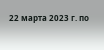22 марта 2023 г. по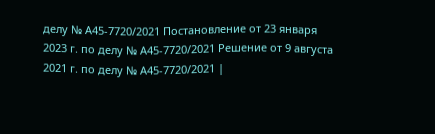делу № А45-7720/2021 Постановление от 23 января 2023 г. по делу № А45-7720/2021 Решение от 9 августа 2021 г. по делу № А45-7720/2021 |